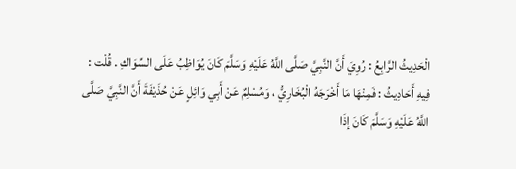الْحَدِيثُ الرَّابِعُ : رُوِيَ أَنَّ النَّبِيَّ صَلَّى اللَّهُ عَلَيْهِ وَسَلَّمَ كَانَ يُوَاظِبُ عَلَى السِّوَاكِ . قُلْت : فِيهِ أَحَادِيثُ : فَمِنْهَا مَا أَخْرَجَهُ الْبُخَارِيُّ ، وَمُسْلِمٌ عَنْ أَبِي وَائِلٍ عَنْ حُذَيْفَةَ أَنَّ النَّبِيَّ صَلَّى اللَّهُ عَلَيْهِ وَسَلَّمَ كَانَ إذَا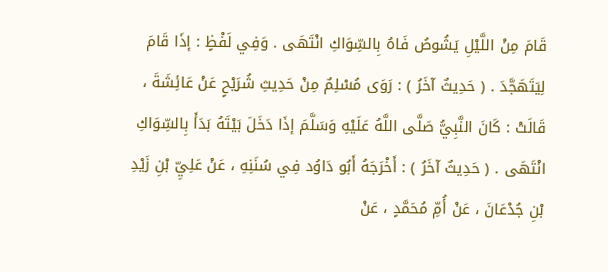قَامَ مِنْ اللَّيْلِ يَشُوصُ فَاهُ بِالسِّوَاكِ انْتَهَى . وَفِي لَفْظٍ : إذَا قَامَ لِيَتَهَجَّدَ . ( حَدِيثٌ آخَرُ ) : رَوَى مُسْلِمٌ مِنْ حَدِيثِ شُرَيْحٍ عَنْ عَائِشَةَ ، قَالَتْ : كَانَ النَّبِيُّ صَلَّى اللَّهُ عَلَيْهِ وَسَلَّمَ إذَا دَخَلَ بَيْتَهُ بَدَأَ بِالسِّوَاكِ انْتَهَى . ( حَدِيثٌ آخَرُ ) : أَخْرَجَهُ أَبُو دَاوُد فِي سُنَنِهِ ، عَنْ عَلِيِّ بْنِ زَيْدِ بْنِ جُدْعَانَ ، عَنْ أُمِّ مُحَمَّدٍ ، عَنْ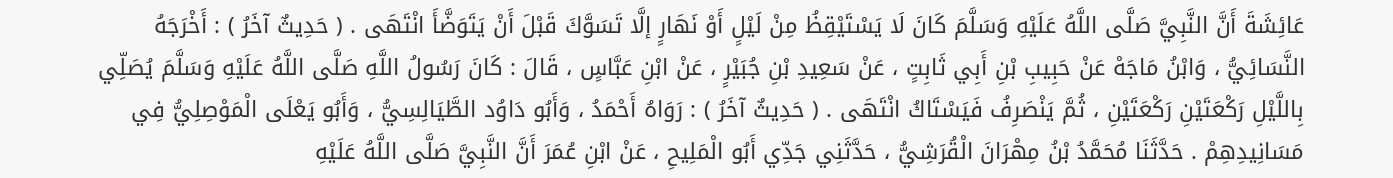عَائِشَةَ أَنَّ النَّبِيَّ صَلَّى اللَّهُ عَلَيْهِ وَسَلَّمَ كَانَ لَا يَسْتَيْقِظُ مِنْ لَيْلٍ أَوْ نَهَارٍ إلَّا تَسَوَّكَ قَبْلَ أَنْ يَتَوَضَّأَ انْتَهَى . ( حَدِيثٌ آخَرُ ) : أَخْرَجَهُ النَّسَائِيُّ ، وَابْنُ مَاجَهْ عَنْ حَبِيبِ بْنِ أَبِي ثَابِتٍ ، عَنْ سَعِيدِ بْنِ جُبَيْرٍ ، عَنْ ابْنِ عَبَّاسٍ ، قَالَ : كَانَ رَسُولُ اللَّهِ صَلَّى اللَّهُ عَلَيْهِ وَسَلَّمَ يُصَلِّي بِاللَّيْلِ رَكْعَتَيْنِ رَكْعَتَيْنِ ، ثُمَّ يَنْصَرِفُ فَيَسْتَاكُ انْتَهَى . ( حَدِيثٌ آخَرُ ) : رَوَاهُ أَحْمَدُ ، وَأَبُو دَاوُد الطَّيَالِسِيُّ ، وَأَبُو يَعْلَى الْمَوْصِلِيُّ فِي مَسَانِيدِهِمْ . حَدَّثَنَا مُحَمَّدُ بْنُ مِهْرَانَ الْقُرَشِيُّ ، حَدَّثَنِي جَدِّي أَبُو الْمَلِيحِ ، عَنْ ابْنِ عُمَرَ أَنَّ النَّبِيَّ صَلَّى اللَّهُ عَلَيْهِ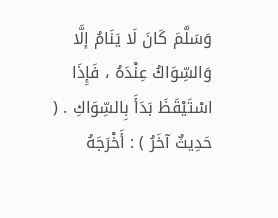وَسَلَّمَ كَانَ لَا يَنَامُ إلَّا وَالسِّوَاكُ عِنْدَهُ ، فَإِذَا اسْتَيْقَظَ بَدَأَ بِالسِّوَاكِ . ( حَدِيثٌ آخَرُ ) : أَخْرَجَهُ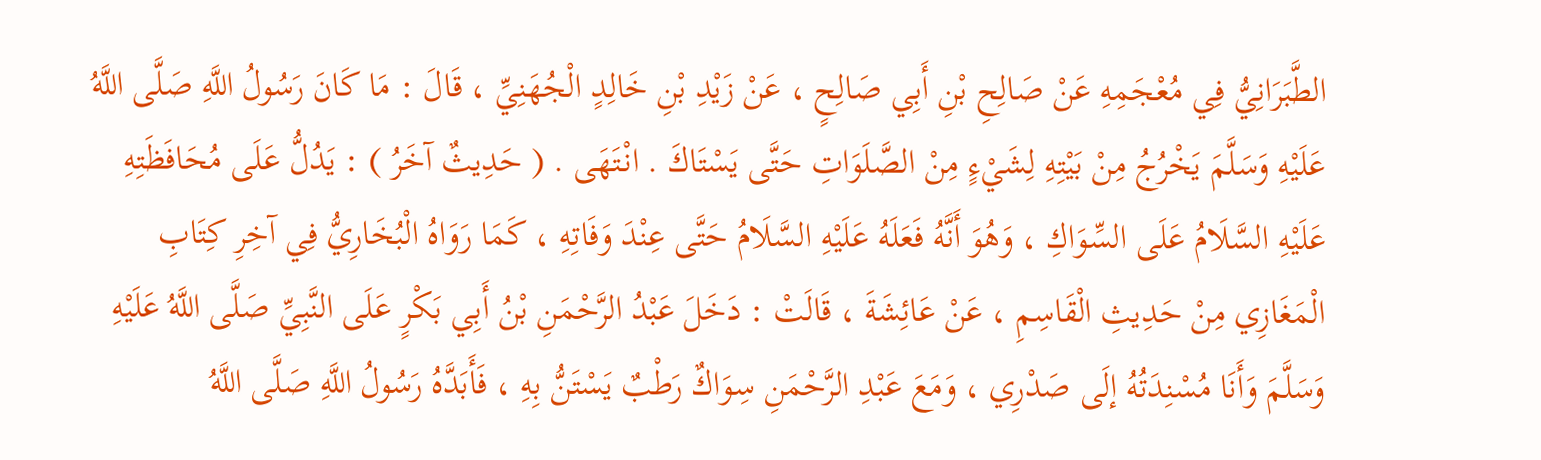الطَّبَرَانِيُّ فِي مُعْجَمِهِ عَنْ صَالِحِ بْنِ أَبِي صَالِحٍ ، عَنْ زَيْدِ بْنِ خَالِدٍ الْجُهَنِيِّ ، قَالَ : مَا كَانَ رَسُولُ اللَّهِ صَلَّى اللَّهُ عَلَيْهِ وَسَلَّمَ يَخْرُجُ مِنْ بَيْتِهِ لِشَيْءٍ مِنْ الصَّلَوَاتِ حَتَّى يَسْتَاكَ . انْتَهَى . ( حَدِيثٌ آخَرُ ) : يَدُلُّ عَلَى مُحَافَظَتِهِ عَلَيْهِ السَّلَامُ عَلَى السِّوَاكِ ، وَهُوَ أَنَّهُ فَعَلَهُ عَلَيْهِ السَّلَامُ حَتَّى عِنْدَ وَفَاتِهِ ، كَمَا رَوَاهُ الْبُخَارِيُّ فِي آخِرِ كِتَابِ الْمَغَازِي مِنْ حَدِيثِ الْقَاسِمِ ، عَنْ عَائِشَةَ ، قَالَتْ : دَخَلَ عَبْدُ الرَّحْمَنِ بْنُ أَبِي بَكْرٍ عَلَى النَّبِيِّ صَلَّى اللَّهُ عَلَيْهِ وَسَلَّمَ وَأَنَا مُسْنِدَتُهُ إلَى صَدْرِي ، وَمَعَ عَبْدِ الرَّحْمَنِ سِوَاكٌ رَطْبٌ يَسْتَنُّ بِهِ ، فَأَبَدَّهُ رَسُولُ اللَّهِ صَلَّى اللَّهُ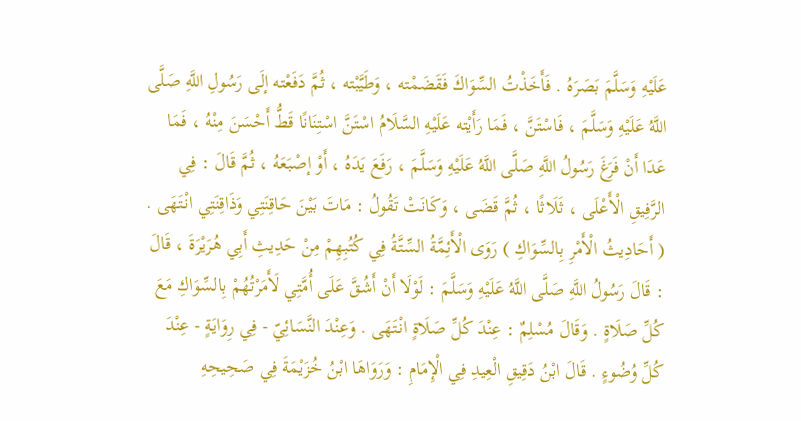عَلَيْهِ وَسَلَّمَ بَصَرَهُ . فَأَخَذْتُ السِّوَاكَ فَقَضَمْته ، وَطَيَّبْته ، ثُمَّ دَفَعْته إلَى رَسُولِ اللَّهِ صَلَّى اللَّهُ عَلَيْهِ وَسَلَّمَ ، فَاسْتَنَّ ، فَمَا رَأَيْته عَلَيْهِ السَّلَامُ اسْتَنَّ اسْتِنَانًا قَطُّ أَحْسَنَ مِنْهُ ، فَمَا عَدَا أَنْ فَرَغَ رَسُولُ اللَّهِ صَلَّى اللَّهُ عَلَيْهِ وَسَلَّمَ ، رَفَعَ يَدَهُ ، أَوْ إصْبَعَهُ ، ثُمَّ قَالَ : فِي الرَّفِيقِ الْأَعْلَى ، ثَلَاثًا ، ثُمَّ قَضَى ، وَكَانَتْ تَقُولُ : مَاتَ بَيْنَ حَاقِنَتِي وَذَاقِنَتِي انْتَهَى . ( أَحَادِيثُ الْأَمْرِ بِالسِّوَاكِ ) رَوَى الْأَئِمَّةُ السِّتَّةُ فِي كُتُبِهِمْ مِنْ حَدِيثِ أَبِي هُرَيْرَةَ ، قَالَ : قَالَ رَسُولُ اللَّهِ صَلَّى اللَّهُ عَلَيْهِ وَسَلَّمَ : لَوْلَا أَنْ أَشُقَّ عَلَى أُمَّتِي لَأَمَرْتُهُمْ بِالسِّوَاكِ مَعَ كُلِّ صَلَاةٍ . وَقَالَ مُسْلِمٌ : عِنْدَ كُلِّ صَلَاةٍ انْتَهَى . وَعِنْدَ النَّسَائِيّ - فِي رِوَايَةٍ - عِنْدَ كُلِّ وُضُوءٍ . قَالَ ابْنُ دَقِيقِ الْعِيدِ فِي الْإِمَامِ : وَرَوَاهَا ابْنُ خُزَيْمَةَ فِي صَحِيحِهِ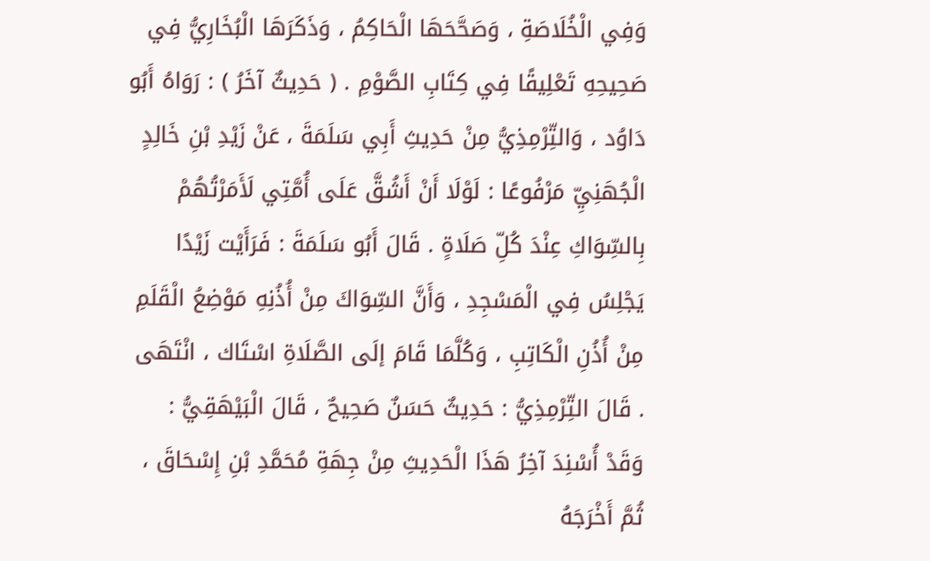وَفِي الْخُلَاصَةِ ، وَصَحَّحَهَا الْحَاكِمُ ، وَذَكَرَهَا الْبُخَارِيُّ فِي صَحِيحِهِ تَعْلِيقًا فِي كِتَابِ الصَّوْمِ . ( حَدِيثٌ آخَرُ ) : رَوَاهُ أَبُو دَاوُد ، وَالتِّرْمِذِيُّ مِنْ حَدِيثِ أَبِي سَلَمَةَ ، عَنْ زَيْدِ بْنِ خَالِدٍ الْجُهَنِيِّ مَرْفُوعًا : لَوْلَا أَنْ أَشُقَّ عَلَى أُمَّتِي لَأَمَرْتُهُمْ بِالسِّوَاكِ عِنْدَ كُلِّ صَلَاةٍ . قَالَ أَبُو سَلَمَةَ : فَرَأَيْت زَيْدًا يَجْلِسُ فِي الْمَسْجِدِ ، وَأَنَّ السِّوَاكَ مِنْ أُذُنِهِ مَوْضِعُ الْقَلَمِ مِنْ أُذُنِ الْكَاتِبِ ، وَكُلَّمَا قَامَ إلَى الصَّلَاةِ اسْتَاك ، انْتَهَى . قَالَ التِّرْمِذِيُّ : حَدِيثٌ حَسَنٌ صَحِيحٌ ، قَالَ الْبَيْهَقِيُّ : وَقَدْ أُسْنِدَ آخِرُ هَذَا الْحَدِيثِ مِنْ جِهَةِ مُحَمَّدِ بْنِ إِسْحَاقَ ، ثُمَّ أَخْرَجَهُ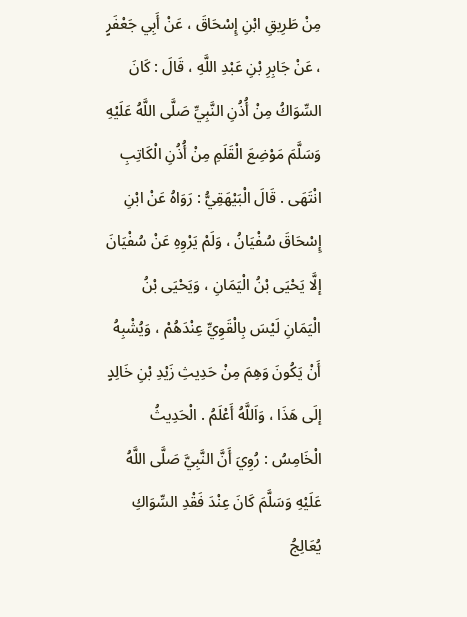مِنْ طَرِيقِ ابْنِ إِسْحَاقَ ، عَنْ أَبِي جَعْفَرٍ ، عَنْ جَابِرِ بْنِ عَبْدِ اللَّهِ ، قَالَ : كَانَ السِّوَاكُ مِنْ أُذُنِ النَّبِيِّ صَلَّى اللَّهُ عَلَيْهِ وَسَلَّمَ مَوْضِعَ الْقَلَمِ مِنْ أُذُنِ الْكَاتِبِ انْتَهَى . قَالَ الْبَيْهَقِيُّ : رَوَاهُ عَنْ ابْنِ إِسْحَاقَ سُفْيَانُ ، وَلَمْ يَرْوِهِ عَنْ سُفْيَانَ إلَّا يَحْيَى بْنُ الْيَمَانِ ، وَيَحْيَى بْنُ الْيَمَانِ لَيْسَ بِالْقَوِيِّ عِنْدَهُمْ ، وَيُشْبِهُ أَنْ يَكُونَ وَهِمَ مِنْ حَدِيثِ زَيْدِ بْنِ خَالِدٍ إلَى هَذَا ، وَاَللَّهُ أَعْلَمُ . الْحَدِيثُ الْخَامِسُ : رُوِيَ أَنَّ النَّبِيَّ صَلَّى اللَّهُ عَلَيْهِ وَسَلَّمَ كَانَ عِنْدَ فَقْدِ السِّوَاكِ يُعَالِجُ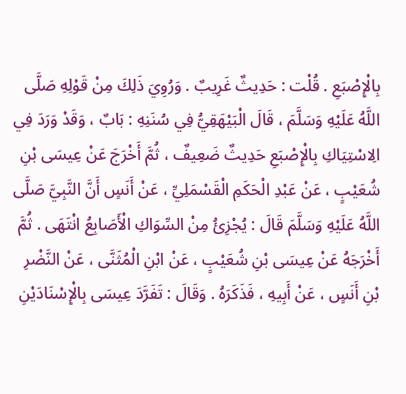بِالْإِصْبَعِ . قُلْت : حَدِيثٌ غَرِيبٌ . وَرُوِيَ ذَلِكَ مِنْ قَوْلِهِ صَلَّى اللَّهُ عَلَيْهِ وَسَلَّمَ ، قَالَ الْبَيْهَقِيُّ فِي سُنَنِهِ : بَابٌ ، وَقَدْ وَرَدَ فِي الِاسْتِيَاكِ بِالْإِصْبَعِ حَدِيثٌ ضَعِيفٌ ، ثُمَّ أَخْرَجَ عَنْ عِيسَى بْنِ شُعَيْبٍ ، عَنْ عَبْدِ الْحَكَمِ الْقَسْمَلِيِّ ، عَنْ أَنَسٍ أَنَّ النَّبِيَّ صَلَّى اللَّهُ عَلَيْهِ وَسَلَّمَ قَالَ : يُجْزِئُ مِنْ السِّوَاكِ الْأَصَابِعُ انْتَهَى . ثُمَّ أَخْرَجَهُ عَنْ عِيسَى بْنِ شُعَيْبٍ ، عَنْ ابْنِ الْمُثَنَّى ، عَنْ النَّضْرِ بْنِ أَنَسٍ ، عَنْ أَبِيهِ ، فَذَكَرَهُ . وَقَالَ : تَفَرَّدَ عِيسَى بِالْإِسْنَادَيْنِ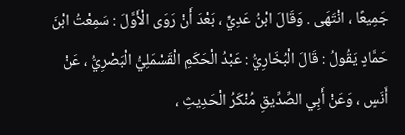جَمِيعًا ، انْتَهَى . وَقَالَ ابْنُ عَدِيٍّ ، بَعْدَ أَنْ رَوَى الْأَوَّلَ : سَمِعْتُ ابْنَ حَمَّادٍ يَقُولُ : قَالَ الْبُخَارِيُّ : عَبْدُ الْحَكَمِ الْقَسْمَلِيُّ الْبَصْرِيُّ ، عَنْ أَنَسٍ ، وَعَنْ أَبِي الصِّدِّيقِ مُنْكَرُ الْحَدِيثِ ،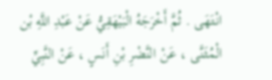انْتَهَى . ثُمَّ أَخْرَجَهُ الْبَيْهَقِيُّ عَنْ عَبْدِ اللَّهِ بْن الْمُثَنَّى ، عَنْ النَّضْرِ بْنِ أَنَسٍ ، عَنْ النَّبِيِّ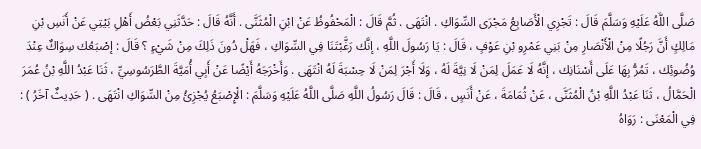صَلَّى اللَّهُ عَلَيْهِ وَسَلَّمَ قَالَ : تَجْرِي الْأَصَابِعُ مَجْرَى السِّوَاكِ . انْتَهَى . ثُمَّ قَالَ : الْمَحْفُوظُ عَنْ ابْنِ الْمُثَنَّى . أَنَّهُ قَالَ : حَدَّثَنِي بَعْضُ أَهْلِ بَيْتِي عَنْ أَنَسِ بْنِ مَالِكٍ أَنَّ رَجُلًا مِنْ الْأَنْصَارِ مِنْ بَنِي عَمْرِو بْنِ عَوْفٍ ، قَالَ : يَا رَسُولَ اللَّهِ ، إنَّك رَغَّبْتَنَا فِي السِّوَاكِ ، فَهَلْ دُونَ ذَلِكَ مِنْ شَيْءٍ ؟ قَالَ : إصْبَعُك سِوَاكٌ عِنْدَ وُضُوئِك ، تَمُرُّ بِهَا عَلَى أَسْنَانِك ، إنَّهُ لَا عَمَلَ لِمَنْ لَا نِيَّةَ لَهُ ، وَلَا أَجْرَ لِمَنْ لَا حِسْبَةَ لَهُ انْتَهَى . وَأَخْرَجَهُ أَيْضًا عَنْ أَبِي أُمَيَّةَ الطَّرَسُوسِيِّ ، ثَنَا عَبْدُ اللَّهِ بْنُ عُمَرَ الْحَمَّالُ ، ثَنَا عَبْدُ اللَّهِ بْنُ الْمُثَنَّى ، عَنْ ثُمَامَةَ ، عَنْ أَنَسٍ ، قَالَ : قَالَ رَسُولُ اللَّهِ صَلَّى اللَّهُ عَلَيْهِ وَسَلَّمَ : الْإِصْبَعُ يُجْزِئُ مِنْ السِّوَاكِ انْتَهَى . ( حَدِيثٌ آخَرُ ) : فِي الْمَعْنَى : رَوَاهُ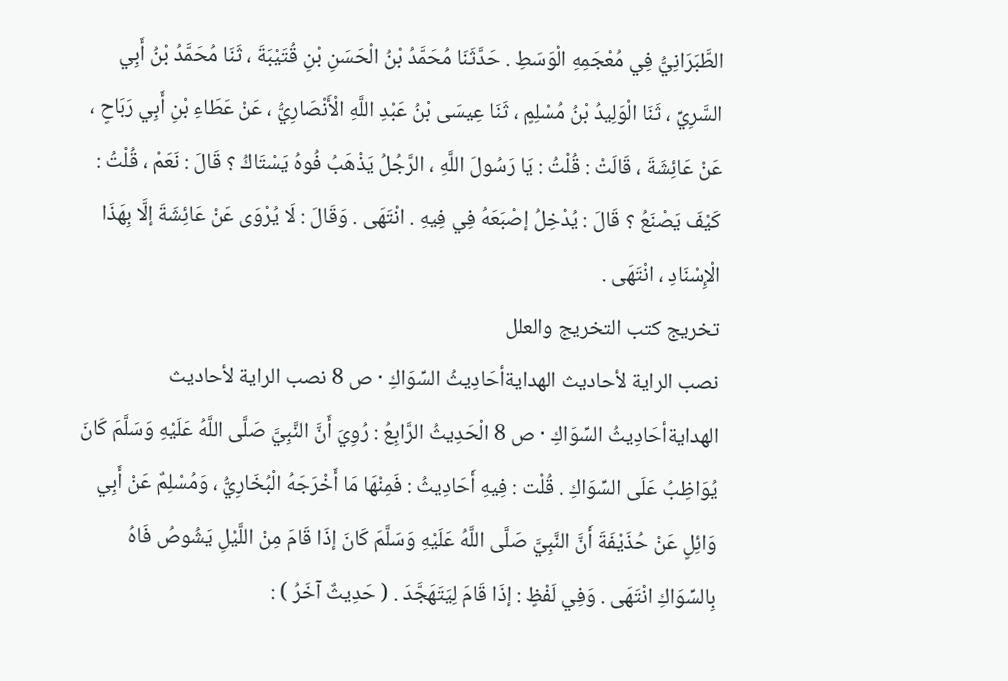الطَّبَرَانِيُّ فِي مُعْجَمِهِ الْوَسَطِ . حَدَّثَنَا مُحَمَّدُ بْنُ الْحَسَنِ بْنِ قُتَيْبَةَ ، ثَنَا مُحَمَّدُ بْنُ أَبِي السَّرِيِّ ، ثَنَا الْوَلِيدُ بْنُ مُسْلِمٍ ، ثَنَا عِيسَى بْنُ عَبْدِ اللَّهِ الْأَنْصَارِيُّ ، عَنْ عَطَاءِ بْنِ أَبِي رَبَاحٍ ، عَنْ عَائِشَةَ ، قَالَتْ : قُلْتُ : يَا رَسُولَ اللَّهِ ، الرَّجُلُ يَذْهَبُ فُوهُ يَسْتَاكُ ؟ قَالَ : نَعَمْ ، قُلْتُ : كَيْفَ يَصْنَعُ ؟ قَالَ : يُدْخِلُ إصْبَعَهُ فِي فِيهِ . انْتَهَى . وَقَالَ : لَا يُرْوَى عَنْ عَائِشَةَ إلَّا بِهَذَا الْإِسْنَادِ ، انْتَهَى .
تخريج كتب التخريج والعلل
نصب الراية لأحاديث الهدايةأحَادِيثُ السِّوَاكِ · ص 8 نصب الراية لأحاديث الهدايةأحَادِيثُ السِّوَاكِ · ص 8 الْحَدِيثُ الرَّابِعُ : رُوِيَ أَنَّ النَّبِيَّ صَلَّى اللَّهُ عَلَيْهِ وَسَلَّمَ كَانَ يُوَاظِبُ عَلَى السِّوَاكِ . قُلْت : فِيهِ أَحَادِيثُ : فَمِنْهَا مَا أَخْرَجَهُ الْبُخَارِيُّ ، وَمُسْلِمٌ عَنْ أَبِي وَائِلٍ عَنْ حُذَيْفَةَ أَنَّ النَّبِيَّ صَلَّى اللَّهُ عَلَيْهِ وَسَلَّمَ كَانَ إذَا قَامَ مِنْ اللَّيْلِ يَشُوصُ فَاهُ بِالسِّوَاكِ انْتَهَى . وَفِي لَفْظٍ : إذَا قَامَ لِيَتَهَجَّدَ . ( حَدِيثٌ آخَرُ ) :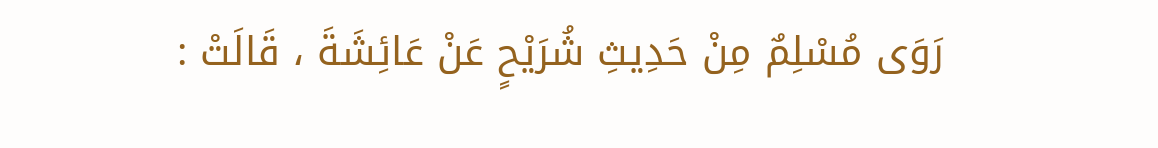رَوَى مُسْلِمٌ مِنْ حَدِيثِ شُرَيْحٍ عَنْ عَائِشَةَ ، قَالَتْ :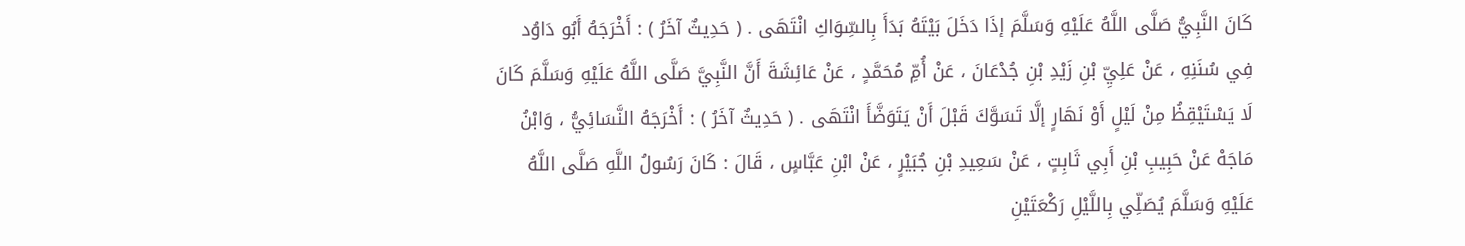كَانَ النَّبِيُّ صَلَّى اللَّهُ عَلَيْهِ وَسَلَّمَ إذَا دَخَلَ بَيْتَهُ بَدَأَ بِالسِّوَاكِ انْتَهَى . ( حَدِيثٌ آخَرُ ) : أَخْرَجَهُ أَبُو دَاوُد فِي سُنَنِهِ ، عَنْ عَلِيِّ بْنِ زَيْدِ بْنِ جُدْعَانَ ، عَنْ أُمِّ مُحَمَّدٍ ، عَنْ عَائِشَةَ أَنَّ النَّبِيَّ صَلَّى اللَّهُ عَلَيْهِ وَسَلَّمَ كَانَ لَا يَسْتَيْقِظُ مِنْ لَيْلٍ أَوْ نَهَارٍ إلَّا تَسَوَّكَ قَبْلَ أَنْ يَتَوَضَّأَ انْتَهَى . ( حَدِيثٌ آخَرُ ) : أَخْرَجَهُ النَّسَائِيُّ ، وَابْنُ مَاجَهْ عَنْ حَبِيبِ بْنِ أَبِي ثَابِتٍ ، عَنْ سَعِيدِ بْنِ جُبَيْرٍ ، عَنْ ابْنِ عَبَّاسٍ ، قَالَ : كَانَ رَسُولُ اللَّهِ صَلَّى اللَّهُ عَلَيْهِ وَسَلَّمَ يُصَلِّي بِاللَّيْلِ رَكْعَتَيْنِ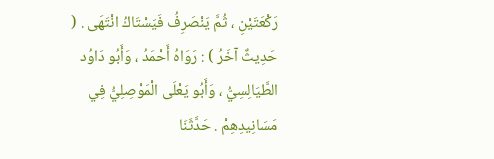رَكْعَتَيْنِ ، ثُمَّ يَنْصَرِفُ فَيَسْتَاكُ انْتَهَى . ( حَدِيثٌ آخَرُ ) : رَوَاهُ أَحْمَدُ ، وَأَبُو دَاوُد الطَّيَالِسِيُّ ، وَأَبُو يَعْلَى الْمَوْصِلِيُّ فِي مَسَانِيدِهِمْ . حَدَّثَنَا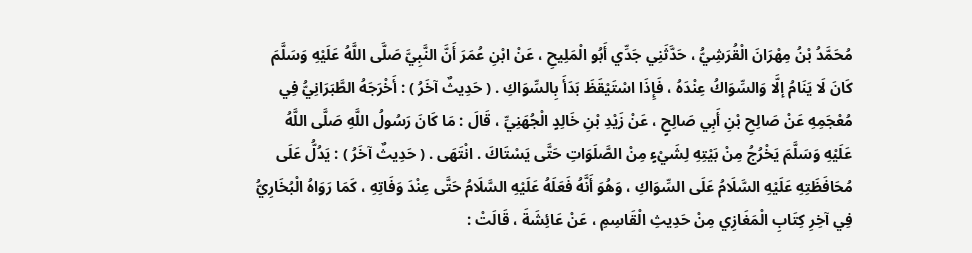مُحَمَّدُ بْنُ مِهْرَانَ الْقُرَشِيُّ ، حَدَّثَنِي جَدِّي أَبُو الْمَلِيحِ ، عَنْ ابْنِ عُمَرَ أَنَّ النَّبِيَّ صَلَّى اللَّهُ عَلَيْهِ وَسَلَّمَ كَانَ لَا يَنَامُ إلَّا وَالسِّوَاكُ عِنْدَهُ ، فَإِذَا اسْتَيْقَظَ بَدَأَ بِالسِّوَاكِ . ( حَدِيثٌ آخَرُ ) : أَخْرَجَهُ الطَّبَرَانِيُّ فِي مُعْجَمِهِ عَنْ صَالِحِ بْنِ أَبِي صَالِحٍ ، عَنْ زَيْدِ بْنِ خَالِدٍ الْجُهَنِيِّ ، قَالَ : مَا كَانَ رَسُولُ اللَّهِ صَلَّى اللَّهُ عَلَيْهِ وَسَلَّمَ يَخْرُجُ مِنْ بَيْتِهِ لِشَيْءٍ مِنْ الصَّلَوَاتِ حَتَّى يَسْتَاكَ . انْتَهَى . ( حَدِيثٌ آخَرُ ) : يَدُلُّ عَلَى مُحَافَظَتِهِ عَلَيْهِ السَّلَامُ عَلَى السِّوَاكِ ، وَهُوَ أَنَّهُ فَعَلَهُ عَلَيْهِ السَّلَامُ حَتَّى عِنْدَ وَفَاتِهِ ، كَمَا رَوَاهُ الْبُخَارِيُّ فِي آخِرِ كِتَابِ الْمَغَازِي مِنْ حَدِيثِ الْقَاسِمِ ، عَنْ عَائِشَةَ ، قَالَتْ :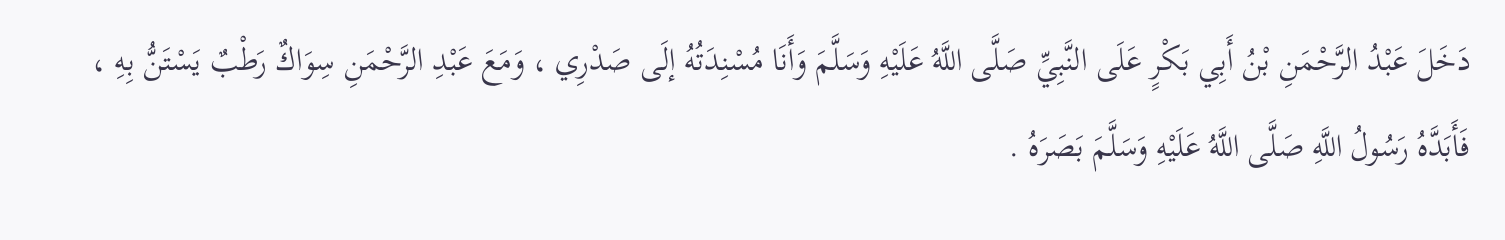دَخَلَ عَبْدُ الرَّحْمَنِ بْنُ أَبِي بَكْرٍ عَلَى النَّبِيِّ صَلَّى اللَّهُ عَلَيْهِ وَسَلَّمَ وَأَنَا مُسْنِدَتُهُ إلَى صَدْرِي ، وَمَعَ عَبْدِ الرَّحْمَنِ سِوَاكٌ رَطْبٌ يَسْتَنُّ بِهِ ، فَأَبَدَّهُ رَسُولُ اللَّهِ صَلَّى اللَّهُ عَلَيْهِ وَسَلَّمَ بَصَرَهُ .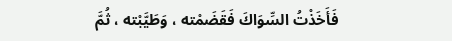فَأَخَذْتُ السِّوَاكَ فَقَضَمْته ، وَطَيَّبْته ، ثُمَّ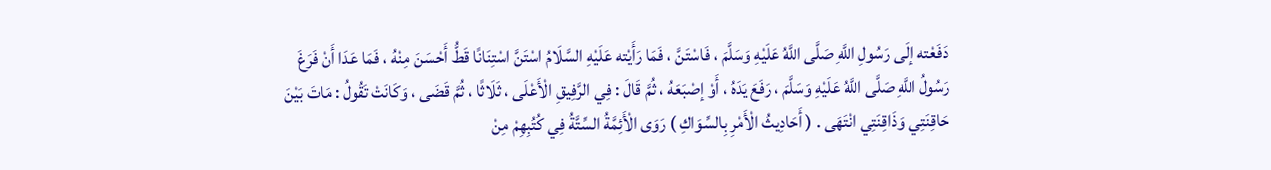دَفَعْته إلَى رَسُولِ اللَّهِ صَلَّى اللَّهُ عَلَيْهِ وَسَلَّمَ ، فَاسْتَنَّ ، فَمَا رَأَيْته عَلَيْهِ السَّلَامُ اسْتَنَّ اسْتِنَانًا قَطُّ أَحْسَنَ مِنْهُ ، فَمَا عَدَا أَنْ فَرَغَ رَسُولُ اللَّهِ صَلَّى اللَّهُ عَلَيْهِ وَسَلَّمَ ، رَفَعَ يَدَهُ ، أَوْ إصْبَعَهُ ، ثُمَّ قَالَ : فِي الرَّفِيقِ الْأَعْلَى ، ثَلَاثًا ، ثُمَّ قَضَى ، وَكَانَتْ تَقُولُ : مَاتَ بَيْنَ حَاقِنَتِي وَذَاقِنَتِي انْتَهَى . ( أَحَادِيثُ الْأَمْرِ بِالسِّوَاكِ ) رَوَى الْأَئِمَّةُ السِّتَّةُ فِي كُتُبِهِمْ مِنْ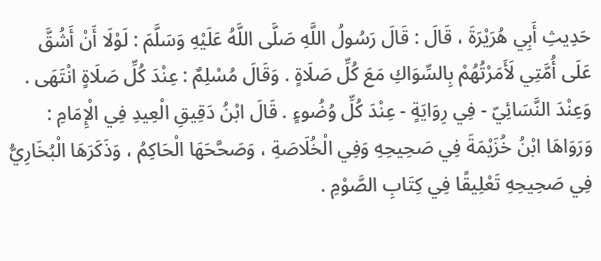حَدِيثِ أَبِي هُرَيْرَةَ ، قَالَ : قَالَ رَسُولُ اللَّهِ صَلَّى اللَّهُ عَلَيْهِ وَسَلَّمَ : لَوْلَا أَنْ أَشُقَّ عَلَى أُمَّتِي لَأَمَرْتُهُمْ بِالسِّوَاكِ مَعَ كُلِّ صَلَاةٍ . وَقَالَ مُسْلِمٌ : عِنْدَ كُلِّ صَلَاةٍ انْتَهَى . وَعِنْدَ النَّسَائِيّ - فِي رِوَايَةٍ - عِنْدَ كُلِّ وُضُوءٍ . قَالَ ابْنُ دَقِيقِ الْعِيدِ فِي الْإِمَامِ : وَرَوَاهَا ابْنُ خُزَيْمَةَ فِي صَحِيحِهِ وَفِي الْخُلَاصَةِ ، وَصَحَّحَهَا الْحَاكِمُ ، وَذَكَرَهَا الْبُخَارِيُّ فِي صَحِيحِهِ تَعْلِيقًا فِي كِتَابِ الصَّوْمِ .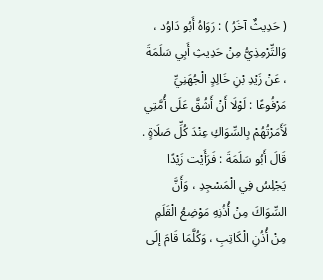( حَدِيثٌ آخَرُ ) : رَوَاهُ أَبُو دَاوُد ، وَالتِّرْمِذِيُّ مِنْ حَدِيثِ أَبِي سَلَمَةَ ، عَنْ زَيْدِ بْنِ خَالِدٍ الْجُهَنِيِّ مَرْفُوعًا : لَوْلَا أَنْ أَشُقَّ عَلَى أُمَّتِي لَأَمَرْتُهُمْ بِالسِّوَاكِ عِنْدَ كُلِّ صَلَاةٍ . قَالَ أَبُو سَلَمَةَ : فَرَأَيْت زَيْدًا يَجْلِسُ فِي الْمَسْجِدِ ، وَأَنَّ السِّوَاكَ مِنْ أُذُنِهِ مَوْضِعُ الْقَلَمِ مِنْ أُذُنِ الْكَاتِبِ ، وَكُلَّمَا قَامَ إلَى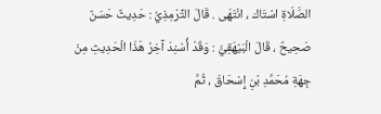الصَّلَاةِ اسْتَاك ، انْتَهَى . قَالَ التِّرْمِذِيُّ : حَدِيثٌ حَسَنٌ صَحِيحٌ ، قَالَ الْبَيْهَقِيُّ : وَقَدْ أُسْنِدَ آخِرُ هَذَا الْحَدِيثِ مِنْ جِهَةِ مُحَمَّدِ بْنِ إِسْحَاقَ ، ثُمَّ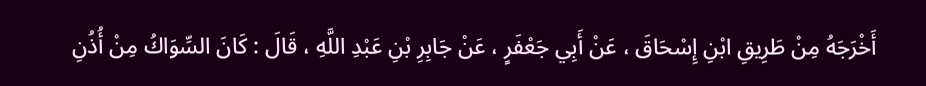أَخْرَجَهُ مِنْ طَرِيقِ ابْنِ إِسْحَاقَ ، عَنْ أَبِي جَعْفَرٍ ، عَنْ جَابِرِ بْنِ عَبْدِ اللَّهِ ، قَالَ : كَانَ السِّوَاكُ مِنْ أُذُنِ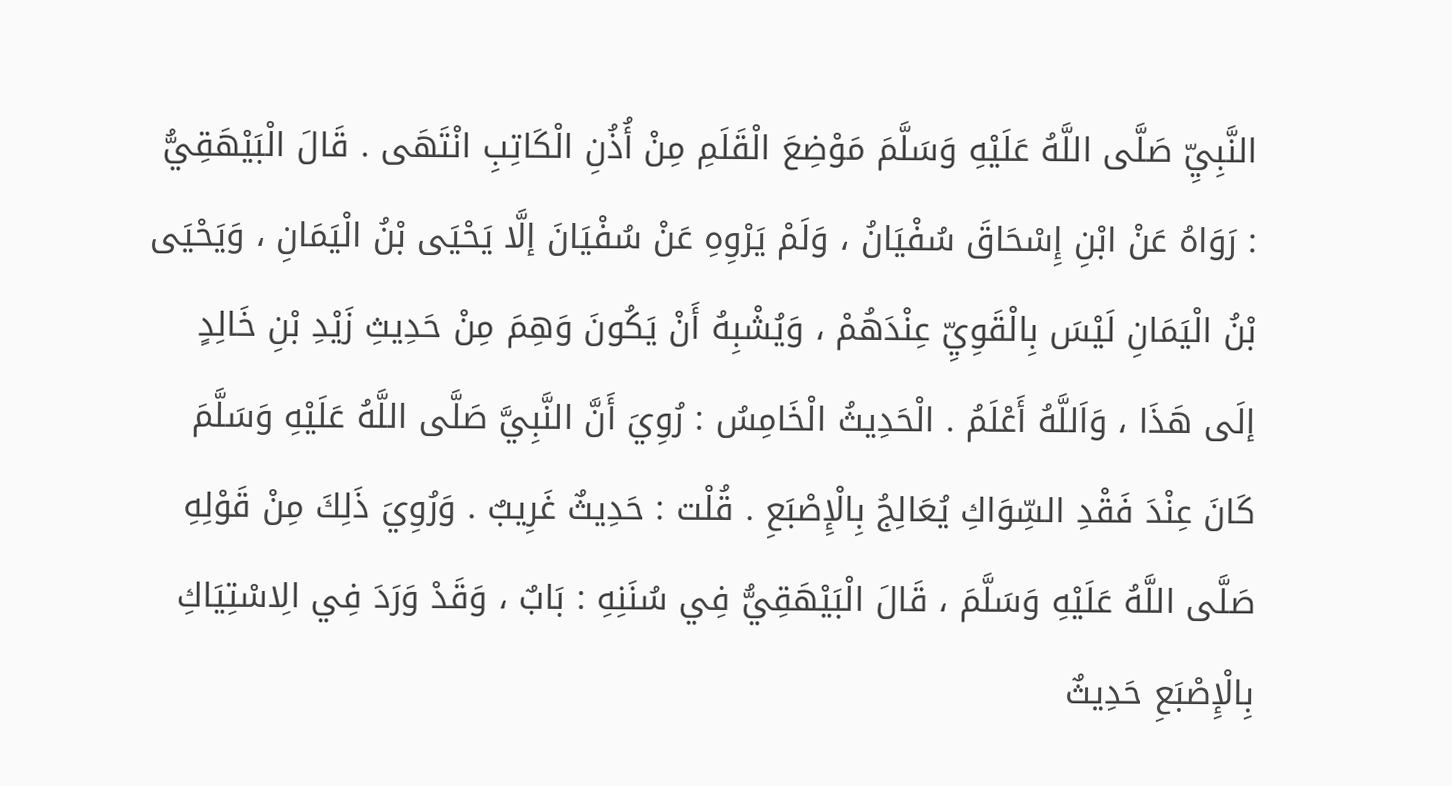النَّبِيِّ صَلَّى اللَّهُ عَلَيْهِ وَسَلَّمَ مَوْضِعَ الْقَلَمِ مِنْ أُذُنِ الْكَاتِبِ انْتَهَى . قَالَ الْبَيْهَقِيُّ : رَوَاهُ عَنْ ابْنِ إِسْحَاقَ سُفْيَانُ ، وَلَمْ يَرْوِهِ عَنْ سُفْيَانَ إلَّا يَحْيَى بْنُ الْيَمَانِ ، وَيَحْيَى بْنُ الْيَمَانِ لَيْسَ بِالْقَوِيِّ عِنْدَهُمْ ، وَيُشْبِهُ أَنْ يَكُونَ وَهِمَ مِنْ حَدِيثِ زَيْدِ بْنِ خَالِدٍ إلَى هَذَا ، وَاَللَّهُ أَعْلَمُ . الْحَدِيثُ الْخَامِسُ : رُوِيَ أَنَّ النَّبِيَّ صَلَّى اللَّهُ عَلَيْهِ وَسَلَّمَ كَانَ عِنْدَ فَقْدِ السِّوَاكِ يُعَالِجُ بِالْإِصْبَعِ . قُلْت : حَدِيثٌ غَرِيبٌ . وَرُوِيَ ذَلِكَ مِنْ قَوْلِهِ صَلَّى اللَّهُ عَلَيْهِ وَسَلَّمَ ، قَالَ الْبَيْهَقِيُّ فِي سُنَنِهِ : بَابٌ ، وَقَدْ وَرَدَ فِي الِاسْتِيَاكِ بِالْإِصْبَعِ حَدِيثٌ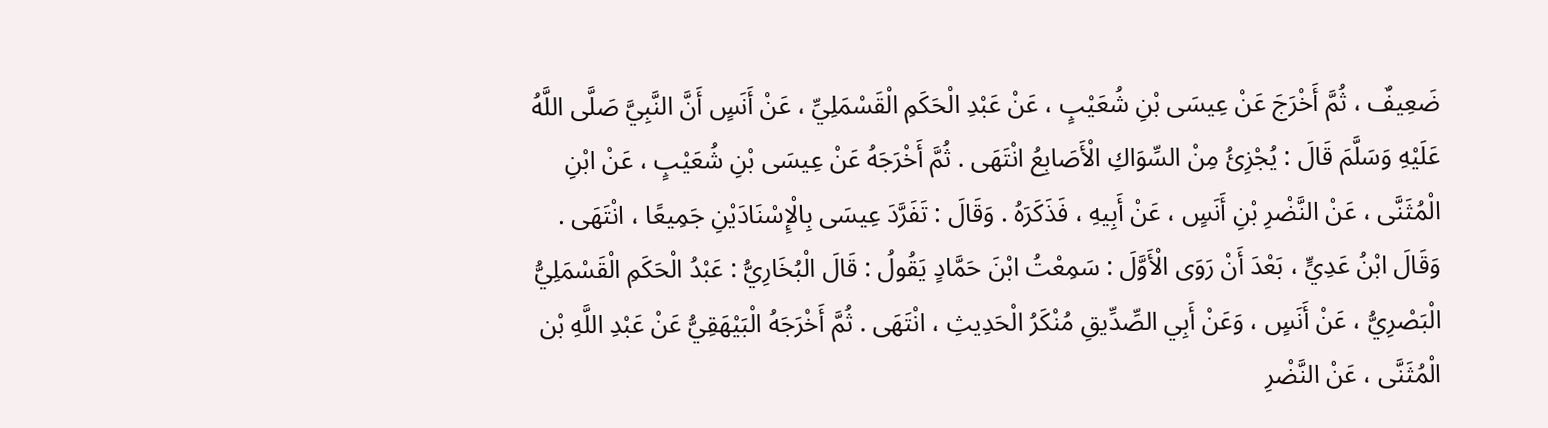ضَعِيفٌ ، ثُمَّ أَخْرَجَ عَنْ عِيسَى بْنِ شُعَيْبٍ ، عَنْ عَبْدِ الْحَكَمِ الْقَسْمَلِيِّ ، عَنْ أَنَسٍ أَنَّ النَّبِيَّ صَلَّى اللَّهُ عَلَيْهِ وَسَلَّمَ قَالَ : يُجْزِئُ مِنْ السِّوَاكِ الْأَصَابِعُ انْتَهَى . ثُمَّ أَخْرَجَهُ عَنْ عِيسَى بْنِ شُعَيْبٍ ، عَنْ ابْنِ الْمُثَنَّى ، عَنْ النَّضْرِ بْنِ أَنَسٍ ، عَنْ أَبِيهِ ، فَذَكَرَهُ . وَقَالَ : تَفَرَّدَ عِيسَى بِالْإِسْنَادَيْنِ جَمِيعًا ، انْتَهَى . وَقَالَ ابْنُ عَدِيٍّ ، بَعْدَ أَنْ رَوَى الْأَوَّلَ : سَمِعْتُ ابْنَ حَمَّادٍ يَقُولُ : قَالَ الْبُخَارِيُّ : عَبْدُ الْحَكَمِ الْقَسْمَلِيُّ الْبَصْرِيُّ ، عَنْ أَنَسٍ ، وَعَنْ أَبِي الصِّدِّيقِ مُنْكَرُ الْحَدِيثِ ، انْتَهَى . ثُمَّ أَخْرَجَهُ الْبَيْهَقِيُّ عَنْ عَبْدِ اللَّهِ بْن الْمُثَنَّى ، عَنْ النَّضْرِ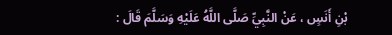بْنِ أَنَسٍ ، عَنْ النَّبِيِّ صَلَّى اللَّهُ عَلَيْهِ وَسَلَّمَ قَالَ :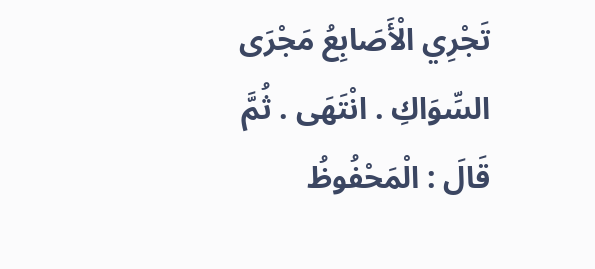تَجْرِي الْأَصَابِعُ مَجْرَى السِّوَاكِ . انْتَهَى . ثُمَّ قَالَ : الْمَحْفُوظُ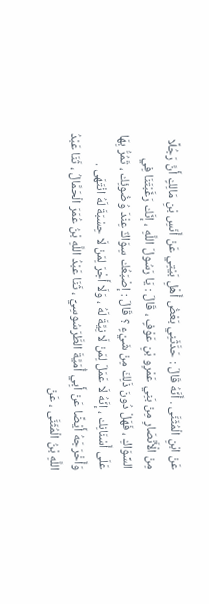عَنْ ابْنِ الْمُثَنَّى . أَنَّهُ قَالَ : حَدَّثَنِي بَعْضُ أَهْلِ بَيْتِي عَنْ أَنَسِ بْنِ مَالِكٍ أَنَّ رَجُلًا مِنْ الْأَنْصَارِ مِنْ بَنِي عَمْرِو بْنِ عَوْفٍ ، قَالَ : يَا رَسُولَ اللَّهِ ، إنَّك رَغَّبْتَنَا فِي السِّوَاكِ ، فَهَلْ دُونَ ذَلِكَ مِنْ شَيْءٍ ؟ قَالَ : إصْبَعُك سِوَاكٌ عِنْدَ وُضُوئِك ، تَمُرُّ بِهَا عَلَى أَسْنَانِك ، إنَّهُ لَا عَمَلَ لِمَنْ لَا نِيَّةَ لَهُ ، وَلَا أَجْرَ لِمَنْ لَا حِسْبَةَ لَهُ انْتَهَى . وَأَخْرَجَهُ أَيْضًا عَنْ أَبِي أُمَيَّةَ الطَّرَسُوسِيِّ ، ثَنَا عَبْدُ اللَّهِ بْنُ عُمَرَ الْحَمَّالُ ، ثَنَا عَبْدُ اللَّهِ بْنُ الْمُثَنَّى ، عَنْ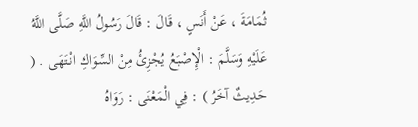ثُمَامَةَ ، عَنْ أَنَسٍ ، قَالَ : قَالَ رَسُولُ اللَّهِ صَلَّى اللَّهُ عَلَيْهِ وَسَلَّمَ : الْإِصْبَعُ يُجْزِئُ مِنْ السِّوَاكِ انْتَهَى . ( حَدِيثٌ آخَرُ ) : فِي الْمَعْنَى : رَوَاهُ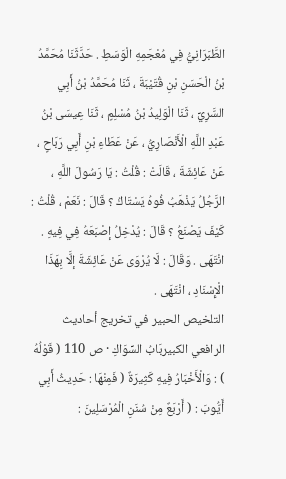الطَّبَرَانِيُّ فِي مُعْجَمِهِ الْوَسَطِ . حَدَّثَنَا مُحَمَّدُ بْنُ الْحَسَنِ بْنِ قُتَيْبَةَ ، ثَنَا مُحَمَّدُ بْنُ أَبِي السَّرِيِّ ، ثَنَا الْوَلِيدُ بْنُ مُسْلِمٍ ، ثَنَا عِيسَى بْنُ عَبْدِ اللَّهِ الْأَنْصَارِيُّ ، عَنْ عَطَاءِ بْنِ أَبِي رَبَاحٍ ، عَنْ عَائِشَةَ ، قَالَتْ : قُلْتُ : يَا رَسُولَ اللَّهِ ، الرَّجُلُ يَذْهَبُ فُوهُ يَسْتَاكُ ؟ قَالَ : نَعَمْ ، قُلْتُ : كَيْفَ يَصْنَعُ ؟ قَالَ : يُدْخِلُ إصْبَعَهُ فِي فِيهِ . انْتَهَى . وَقَالَ : لَا يُرْوَى عَنْ عَائِشَةَ إلَّا بِهَذَا الْإِسْنَادِ ، انْتَهَى .
التلخيص الحبير في تخريج أحاديث الرافعي الكبيربَابُ السِّوَاكِ · ص 110 ( قَوْلُهُ ) : وَالْأَخْبَارُ فِيهِ كَثِيرَةٌ ( فَمِنْهَا : حَدِيثُ أَبِي أَيُّوبَ : ( أَرْبَعٌ مِنْ سُنَنِ الْمُرْسَلِينَ :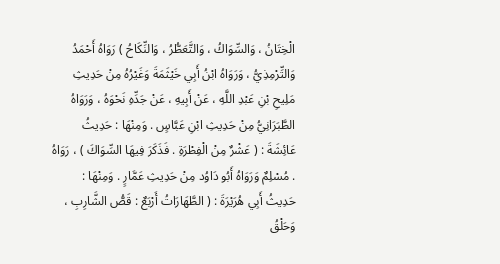الْخِتَانُ ، وَالسِّوَاكُ ، وَالتَّعَطُّرُ ، وَالنِّكَاحُ ) رَوَاهُ أَحْمَدُ وَالتِّرْمِذِيُّ ، وَرَوَاهُ ابْنُ أَبِي خَيْثَمَةَ وَغَيْرُهُ مِنْ حَدِيثِ مَلِيحِ بْنِ عَبْدِ اللَّهِ ، عَنْ أَبِيهِ ، عَنْ جَدِّهِ نَحْوَهُ ، وَرَوَاهُ الطَّبَرَانِيُّ مِنْ حَدِيثِ ابْنِ عَبَّاسٍ . وَمِنْهَا : حَدِيثُ عَائِشَةَ : ( عَشْرٌ مِنْ الْفِطْرَةِ . فَذَكَرَ فِيهَا السِّوَاكَ ) ، رَوَاهُ . مُسْلِمٌ وَرَوَاهُ أَبُو دَاوُد مِنْ حَدِيثِ عَمَّارٍ . وَمِنْهَا : حَدِيثُ أَبِي هُرَيْرَةَ : ( الطَّهَارَاتُ أَرْبَعٌ : قَصُّ الشَّارِبِ ، وَحَلْقُ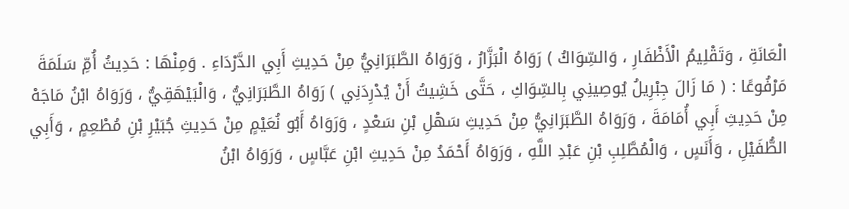الْعَانَةِ ، وَتَقْلِيمُ الْأَظْفَارِ ، وَالسِّوَاكُ ) رَوَاهُ الْبَزَّارُ ، وَرَوَاهُ الطَّبَرَانِيُّ مِنْ حَدِيثِ أَبِي الدَّرْدَاءِ . وَمِنْهَا : حَدِيثُ أُمِّ سَلَمَةَ مَرْفُوعًا : ( مَا زَالَ جِبْرِيلُ يُوصِينِي بِالسِّوَاكِ ، حَتَّى خَشِيتُ أَنْ يُدْرِدَنِي ) رَوَاهُ الطَّبَرَانِيُّ ، وَالْبَيْهَقِيُّ ، وَرَوَاهُ ابْنُ مَاجَهْ مِنْ حَدِيثِ أَبِي أُمَامَةَ ، وَرَوَاهُ الطَّبَرَانِيُّ مِنْ حَدِيثِ سَهْلِ بْنِ سَعْدٍ ، وَرَوَاهُ أَبُو نُعَيْمٍ مِنْ حَدِيثِ جُبَيْرِ بْنِ مُطْعِمٍ ، وَأَبِي الطُّفَيْلِ ، وَأَنَسٍ ، وَالْمُطَّلِبِ بْنِ عَبْدِ اللَّهِ ، وَرَوَاهُ أَحْمَدُ مِنْ حَدِيثِ ابْنِ عَبَّاسٍ ، وَرَوَاهُ ابْنُ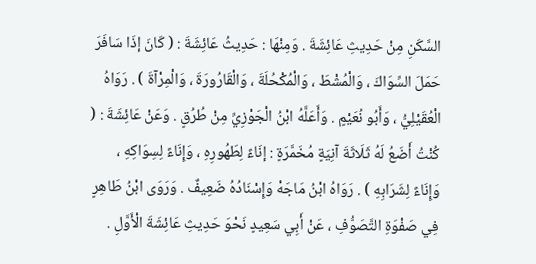السَّكَنِ مِنْ حَدِيثِ عَائِشَةَ . وَمِنْهَا : حَدِيثُ عَائِشَةَ : ( كَانَ إذَا سَافَرَ حَمَلَ السِّوَاكَ ، وَالْمُشْطَ ، وَالْمُكْحُلَةَ ، وَالْقَارُورَةَ ، وَالْمِرْآةَ ) . رَوَاهُ الْعُقَيْلِيُّ ، وَأَبُو نُعَيْمٍ . وَأَعَلَّهُ ابْنُ الْجَوْزِيِّ مِنْ طُرُقٍ . وَعَنْ عَائِشَةَ : ( كُنْتُ أَضَعُ لَهُ ثَلَاثَةَ آنِيَةٍ مُخَمَّرَةٍ : إنَاءً لِطَهُورِهِ ، وَإِنَاءً لِسِوَاكِهِ ، وَإِنَاءً لِشَرَابِهِ ) . رَوَاهُ ابْنُ مَاجَهْ وَإِسْنَادُهُ ضَعِيفٌ . وَرَوَى ابْنُ طَاهِرٍ فِي صَفْوَةِ التَّصَوُّفِ ، عَنْ أَبِي سَعِيدٍ نَحْوَ حَدِيثِ عَائِشَةَ الْأَوَّلِ .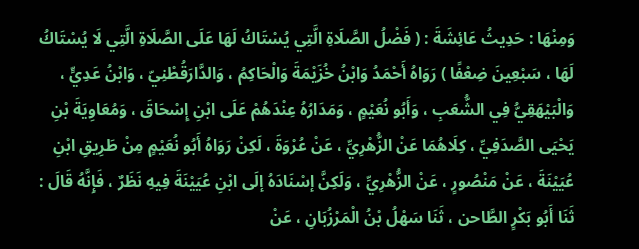وَمِنْهَا : حَدِيثُ عَائِشَةَ : ( فَضْلُ الصَّلَاةِ الَّتِي يُسْتَاكُ لَهَا عَلَى الصَّلَاةِ الَّتِي لَا يُسْتَاكُ لَهَا ، سَبْعِينَ ضِعْفًا ) رَوَاهُ أَحْمَدُ وَابْنُ خُزَيْمَةَ وَالْحَاكِمُ ، وَالدَّارَقُطْنِيّ ، وَابْنُ عَدِيٍّ ، وَالْبَيْهَقِيُّ فِي الشُّعَبِ ، وَأَبُو نُعَيْمٍ ، وَمَدَارُهُ عِنْدَهُمْ عَلَى ابْنِ إِسْحَاقَ ، وَمُعَاوِيَةَ بْنِ يَحْيَى الصَّدَفِيِّ ، كِلَاهُمَا عَنْ الزُّهْرِيِّ ، عَنْ عُرْوَةَ ، لَكِنْ رَوَاهُ أَبُو نُعَيْمٍ مِنْ طَرِيقِ ابْنِ عُيَيْنَةَ ، عَنْ مَنْصُورٍ ، عَنْ الزُّهْرِيِّ ، وَلَكِنَّ إسْنَادَهُ إلَى ابْنِ عُيَيْنَةَ فِيهِ نَظَرٌ ، فَإِنَّهُ قَالَ : ثَنَا أَبُو بَكْرٍ الطَّاحن ، ثَنَا سَهْلُ بْنُ الْمَرْزُبَانِ ، عَنْ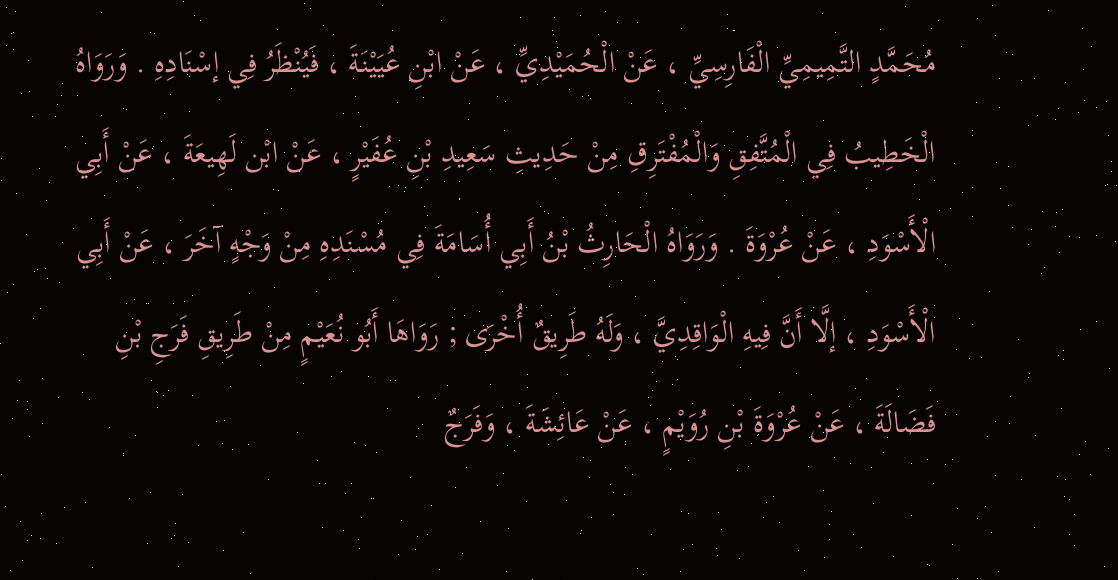مُحَمَّدٍ التَّمِيمِيِّ الْفَارِسِيِّ ، عَنْ الْحُمَيْدِيِّ ، عَنْ ابْنِ عُيَيْنَةَ ، فَيُنْظَرُ فِي إسْنَادِهِ . وَرَوَاهُ الْخَطِيبُ فِي الْمُتَّفِقِ وَالْمُفْتَرِقِ مِنْ حَدِيثِ سَعِيدِ بْنِ عُفَيْرٍ ، عَنْ ابْن لَهِيعَةَ ، عَنْ أَبِي الْأَسْوَدِ ، عَنْ عُرْوَةَ . وَرَوَاهُ الْحَارِثُ بْنُ أَبِي أُسَامَةَ فِي مُسْنَدِهِ مِنْ وَجْهٍ آخَرَ ، عَنْ أَبِي الْأَسْوَدِ ، إلَّا أَنَّ فِيهِ الْوَاقِدِيَّ ، وَلَهُ طَرِيقٌ أُخْرَى ; رَوَاهَا أَبُو نُعَيْمٍ مِنْ طَرِيقِ فَرَجِ بْنِ فَضَالَةَ ، عَنْ عُرْوَةَ بْنِ رُوَيْمٍ ، عَنْ عَائِشَةَ ، وَفَرَجٌ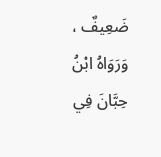ضَعِيفٌ ، وَرَوَاهُ ابْنُ حِبَّانَ فِي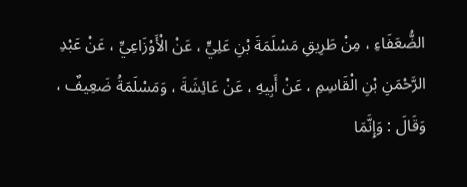الضُّعَفَاءِ ، مِنْ طَرِيقِ مَسْلَمَةَ بْنِ عَلِيٍّ ، عَنْ الْأَوْزَاعِيِّ ، عَنْ عَبْدِ الرَّحْمَنِ بْنِ الْقَاسِمِ ، عَنْ أَبِيهِ ، عَنْ عَائِشَةَ ، وَمَسْلَمَةُ ضَعِيفٌ ، وَقَالَ : وَإِنَّمَا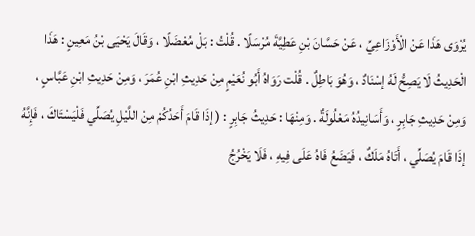يُرْوَى هَذَا عَنْ الْأَوْزَاعِيِّ ، عَنْ حَسَّانَ بْنِ عَطِيَّةَ مُرْسَلًا . قُلْتُ : بَلْ مُعْضَلًا ، وَقَالَ يَحْيَى بْنُ مَعِينٍ : هَذَا الْحَدِيثُ لَا يَصِحُّ لَهُ إسْنَادٌ ، وَهُوَ بَاطِلٌ . قُلْت رَوَاهُ أَبُو نُعَيْمٍ مِنْ حَدِيثِ ابْنِ عُمَرَ ، وَمِنْ حَدِيثِ ابْنِ عَبَّاسٍ ، وَمِنْ حَدِيثِ جَابِرٍ ، وَأَسَانِيدُهُ مَعْلُولَةٌ . وَمِنْهَا : حَدِيثُ جَابِرٍ : ( إذَا قَامَ أَحَدُكُمْ مِنْ اللَّيْلِ يُصَلِّي فَلْيَسْتَاكَ ، فَإِنَّهُ إذَا قَامَ يُصَلِّي ، أَتَاهُ مَلَكٌ ، فَيَضَعُ فَاهُ عَلَى فِيهِ ، فَلَا يَخْرُجُ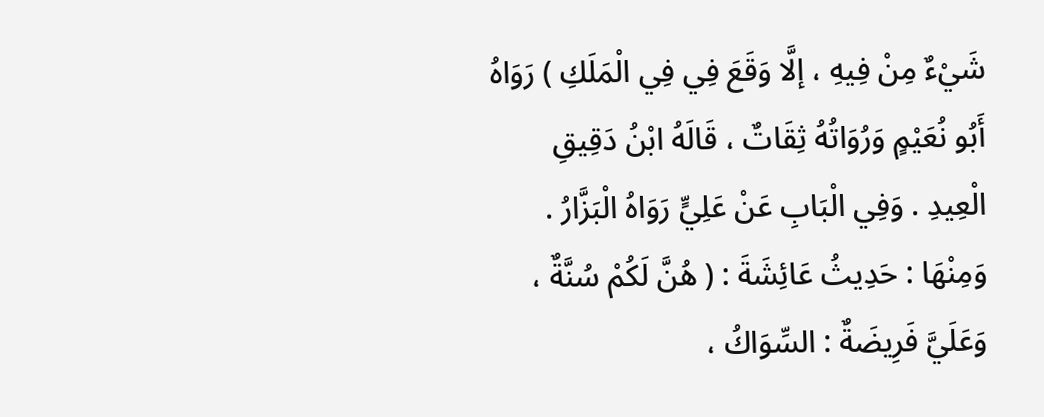شَيْءٌ مِنْ فِيهِ ، إلَّا وَقَعَ فِي فِي الْمَلَكِ ) رَوَاهُ أَبُو نُعَيْمٍ وَرُوَاتُهُ ثِقَاتٌ ، قَالَهُ ابْنُ دَقِيقِ الْعِيدِ . وَفِي الْبَابِ عَنْ عَلِيٍّ رَوَاهُ الْبَزَّارُ . وَمِنْهَا : حَدِيثُ عَائِشَةَ : ( هُنَّ لَكُمْ سُنَّةٌ ، وَعَلَيَّ فَرِيضَةٌ : السِّوَاكُ ،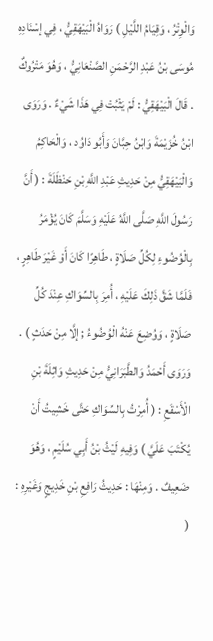وَالْوِتْرُ ، وَقِيَامُ اللَّيْلِ ) رَوَاهُ الْبَيْهَقِيُّ ، فِي إسْنَادِهِ مُوسَى بْنُ عَبْدِ الرَّحْمَنِ الصَّنْعَانِيُّ ، وَهُوَ مَتْرُوكٌ . قَالَ الْبَيْهَقِيُّ : لَمْ يَثْبُتْ فِي هَذَا شَيْءٌ . وَرَوَى ابْنُ خُزَيْمَةَ وَابْنُ حِبَّانَ وَأَبُو دَاوُد ، وَالْحَاكِمُ وَالْبَيْهَقِيُّ مِنْ حَدِيثِ عَبْدِ اللَّهِ بْنِ حَنْظَلَةَ : ( أَنَّ رَسُولَ اللَّهِ صَلَّى اللَّهُ عَلَيْهِ وَسَلَّمَ كَانَ يُؤْمَرُ بِالْوُضُوءِ لِكُلِّ صَلَاةٍ ، طَاهِرًا كَانَ أَوْ غَيْرَ طَاهِرٍ ، فَلَمَّا شَقَّ ذَلِكَ عَلَيْهِ ، أُمِرَ بِالسِّوَاكِ عِنْدَ كُلِّ صَلَاةٍ ، وَوُضِعَ عَنْهُ الْوُضُوءُ ; إلَّا مِنْ حَدَثٍ ) . وَرَوَى أَحْمَدُ وَالطَّبَرَانِيُّ مِنْ حَدِيثِ وَاثِلَةَ بْنِ الْأَسْقَعِ : ( أُمِرْتُ بِالسِّوَاكِ حَتَّى خَشِيتُ أَنْ يُكْتَبَ عَلَيَّ ) وَفِيهِ لَيْثُ بْنُ أَبِي سُلَيْمٍ ، وَهُوَ ضَعِيفٌ . وَمِنْهَا : حَدِيثُ رَافِعِ بْنِ خَدِيجٍ وَغَيْرِهِ : (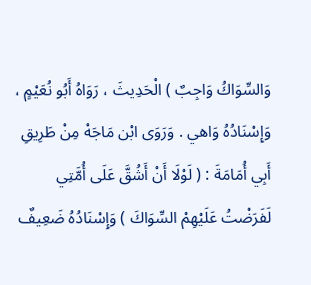وَالسِّوَاكُ وَاجِبٌ ) الْحَدِيثَ ، رَوَاهُ أَبُو نُعَيْمٍ ، وَإِسْنَادُهُ وَاهي . وَرَوَى ابْن مَاجَهْ مِنْ طَرِيقِ أَبِي أُمَامَةَ : ( لَوْلَا أَنْ أَشُقَّ عَلَى أُمَّتِي لَفَرَضْتُ عَلَيْهِمْ السِّوَاكَ ) وَإِسْنَادُهُ ضَعِيفٌ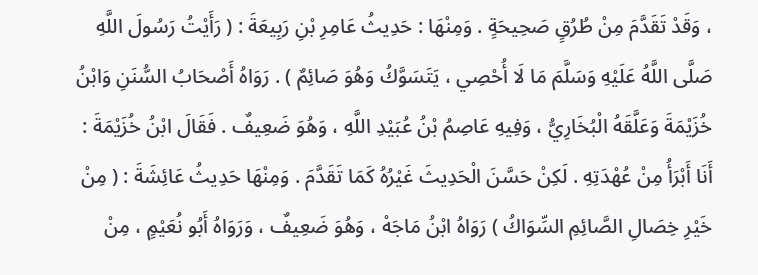، وَقَدْ تَقَدَّمَ مِنْ طُرُقٍ صَحِيحَةٍ . وَمِنْهَا : حَدِيثُ عَامِرِ بْنِ رَبِيعَةَ : ( رَأَيْتُ رَسُولَ اللَّهِ صَلَّى اللَّهُ عَلَيْهِ وَسَلَّمَ مَا لَا أُحْصِي ، يَتَسَوَّكُ وَهُوَ صَائِمٌ ) . رَوَاهُ أَصْحَابُ السُّنَنِ وَابْنُ خُزَيْمَةَ وَعَلَّقَهُ الْبُخَارِيُّ ، وَفِيهِ عَاصِمُ بْنُ عُبَيْدِ اللَّهِ ، وَهُوَ ضَعِيفٌ . فَقَالَ ابْنُ خُزَيْمَةَ : أَنَا أَبْرَأُ مِنْ عُهْدَتِهِ . لَكِنْ حَسَّنَ الْحَدِيثَ غَيْرُهُ كَمَا تَقَدَّمَ . وَمِنْهَا حَدِيثُ عَائِشَةَ : ( مِنْ خَيْرِ خِصَالِ الصَّائِمِ السِّوَاكُ ) رَوَاهُ ابْنُ مَاجَهْ ، وَهُوَ ضَعِيفٌ ، وَرَوَاهُ أَبُو نُعَيْمٍ ، مِنْ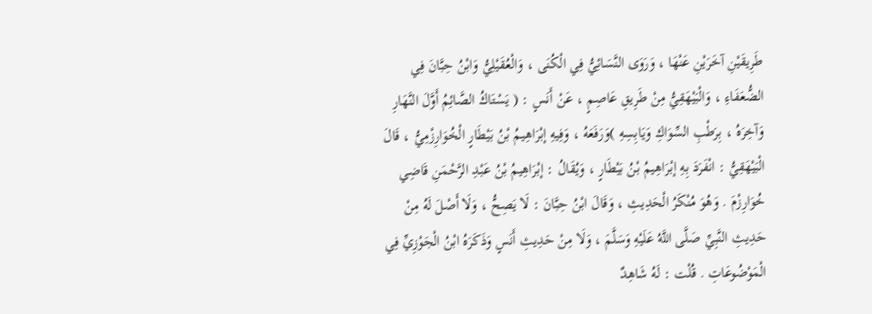طَرِيقَيْنِ آخَرَيْنِ عَنْهَا ، وَرَوَى النَّسَائِيُّ فِي الْكُنَى ، وَالْعُقَيْلِيُّ وَابْنُ حِبَّانَ فِي الضُّعَفَاءِ ، وَالْبَيْهَقِيُّ مِنْ طَرِيقِ عَاصِمٍ ، عَنْ أَنَسٍ : ( يَسْتَاكُ الصَّائِمُ أَوَّلَ النَّهَارِ وَآخِرَهُ ، بِرَطْبِ السِّوَاكِ وَيَابِسِهِ )وَرَفَعَهُ ، وَفِيهِ إبْرَاهِيمُ بْنُ بَيْطَارٍ الْخُوَارِزْمِيُّ ، قَالَ الْبَيْهَقِيُّ : انْفَرَدَ بِهِ إبْرَاهِيمُ بْنُ بَيْطَارٍ ، وَيُقَالُ : إبْرَاهِيمُ بْنُ عَبْدِ الرَّحْمَنِ قَاضِي خُوَارِزْمَ . وَهُوَ مُنْكَرُ الْحَدِيثِ ، وَقَالَ ابْنُ حِبَّانَ : لَا يَصِحُّ ، وَلَا أَصْلَ لَهُ مِنْ حَدِيثِ النَّبِيِّ صَلَّى اللَّهُ عَلَيْهِ وَسَلَّمَ ، وَلَا مِنْ حَدِيثِ أَنَسٍ وَذَكَرَهُ ابْنُ الْجَوْزِيِّ فِي الْمَوْضُوعَاتِ . قُلْت : لَهُ شَاهِدٌ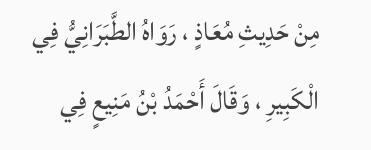مِنْ حَدِيثِ مُعَاذٍ ، رَوَاهُ الطَّبَرَانِيُّ فِي الْكَبِيرِ ، وَقَالَ أَحْمَدُ بْنُ مَنِيعٍ فِي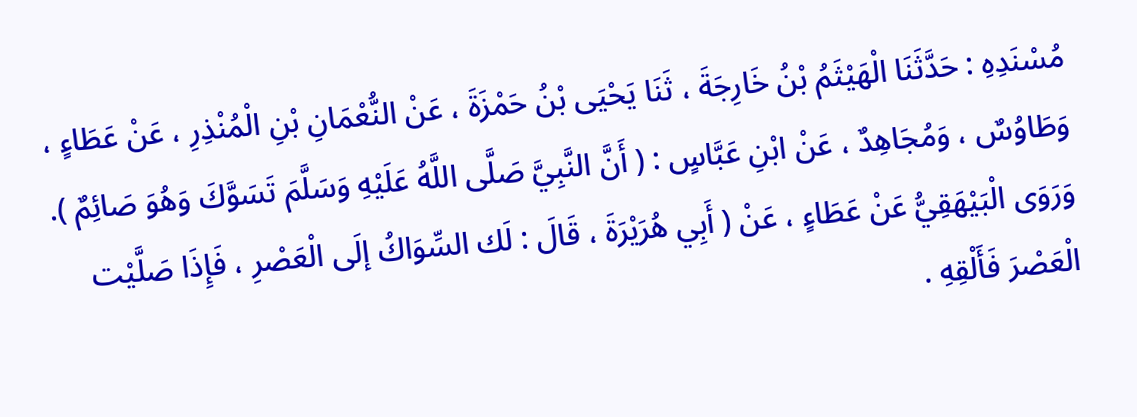مُسْنَدِهِ : حَدَّثَنَا الْهَيْثَمُ بْنُ خَارِجَةَ ، ثَنَا يَحْيَى بْنُ حَمْزَةَ ، عَنْ النُّعْمَانِ بْنِ الْمُنْذِرِ ، عَنْ عَطَاءٍ ، وَطَاوُسٌ ، وَمُجَاهِدٌ ، عَنْ ابْنِ عَبَّاسٍ : ( أَنَّ النَّبِيَّ صَلَّى اللَّهُ عَلَيْهِ وَسَلَّمَ تَسَوَّكَ وَهُوَ صَائِمٌ ). وَرَوَى الْبَيْهَقِيُّ عَنْ عَطَاءٍ ، عَنْ ( أَبِي هُرَيْرَةَ ، قَالَ : لَك السِّوَاكُ إلَى الْعَصْرِ ، فَإِذَا صَلَّيْت الْعَصْرَ فَأَلْقِهِ .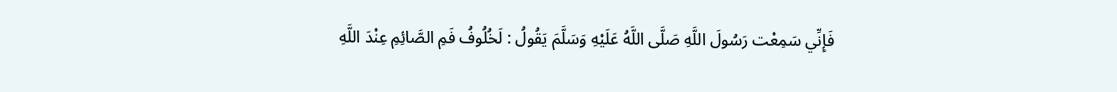فَإِنِّي سَمِعْت رَسُولَ اللَّهِ صَلَّى اللَّهُ عَلَيْهِ وَسَلَّمَ يَقُولُ : لَخُلُوفُ فَمِ الصَّائِمِ عِنْدَ اللَّهِ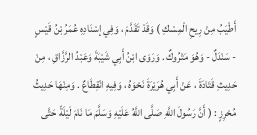أَطْيَبُ مِنْ رِيحِ الْمِسْكِ ) وَقَدْ تَقَدَّمَ ، وَفِي إسْنَادِهِ عُمَرُ بْنُ قَيْسٍ - سَنْدَلٌ - وَهُوَ مَتْرُوكٌ . وَرَوَى ابْنُ أَبِي شَيْبَةَ وَعَبْدُ الرَّزَّاقِ ، مِنْ حَدِيثِ قَتَادَةَ ، عَنْ أَبِي هُرَيْرَةَ نَحْوَهُ ، وَفِيهِ انْقِطَاعٌ . وَمِنْهَا حَدِيثُ مُحْرِزٍ : ( أَنَّ رَسُولَ اللَّهِ صَلَّى اللَّهُ عَلَيْهِ وَسَلَّمَ مَا نَامَ لَيْلَةً حَتَّى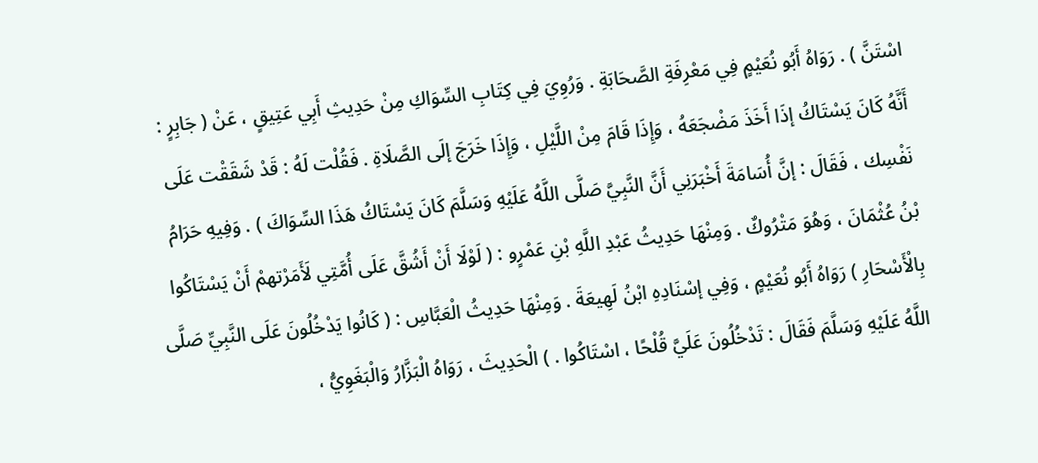اسْتَنَّ ) . رَوَاهُ أَبُو نُعَيْمٍ فِي مَعْرِفَةِ الصَّحَابَةِ . وَرُوِيَ فِي كِتَابِ السِّوَاكِ مِنْ حَدِيثِ أَبِي عَتِيقٍ ، عَنْ ( جَابِرٍ : أَنَّهُ كَانَ يَسْتَاكُ إذَا أَخَذَ مَضْجَعَهُ ، وَإِذَا قَامَ مِنْ اللَّيْلِ ، وَإِذَا خَرَجَ إلَى الصَّلَاةِ . فَقُلْت لَهُ : قَدْ شَقَقْت عَلَى نَفْسِك ، فَقَالَ : إنَّ أُسَامَةَ أَخْبَرَنِي أَنَّ النَّبِيَّ صَلَّى اللَّهُ عَلَيْهِ وَسَلَّمَ كَانَ يَسْتَاكُ هَذَا السِّوَاكَ ) . وَفِيهِ حَرَامُ بْنُ عُثْمَانَ ، وَهُوَ مَتْرُوكٌ . وَمِنْهَا حَدِيثُ عَبْدِ اللَّهِ بْنِ عَمْرٍو : ( لَوْلَا أَنْ أَشُقَّ عَلَى أُمَّتِي لَأَمَرْتهمْ أَنْ يَسْتَاكُوا بِالْأَسْحَارِ ) رَوَاهُ أَبُو نُعَيْمٍ ، وَفِي إسْنَادِهِ ابْنُ لَهِيعَةَ . وَمِنْهَا حَدِيثُ الْعَبَّاسِ : ( كَانُوا يَدْخُلُونَ عَلَى النَّبِيِّ صَلَّى اللَّهُ عَلَيْهِ وَسَلَّمَ فَقَالَ : تَدْخُلُونَ عَلَيَّ قُلْحًا ، اسْتَاكُوا . ) الْحَدِيثَ ، رَوَاهُ الْبَزَّارُ وَالْبَغَوِيُّ ،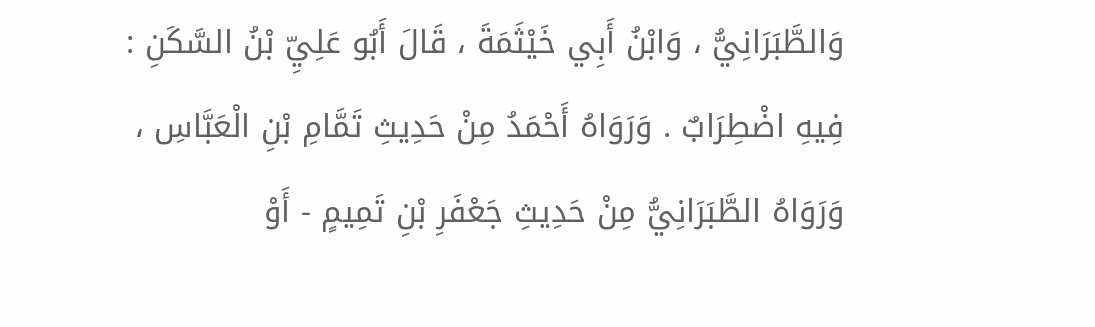وَالطَّبَرَانِيُّ ، وَابْنُ أَبِي خَيْثَمَةَ ، قَالَ أَبُو عَلِيِّ بْنُ السَّكَنِ : فِيهِ اضْطِرَابٌ . وَرَوَاهُ أَحْمَدُ مِنْ حَدِيثِ تَمَّامِ بْنِ الْعَبَّاسِ ، وَرَوَاهُ الطَّبَرَانِيُّ مِنْ حَدِيثِ جَعْفَرِ بْنِ تَمِيمٍ - أَوْ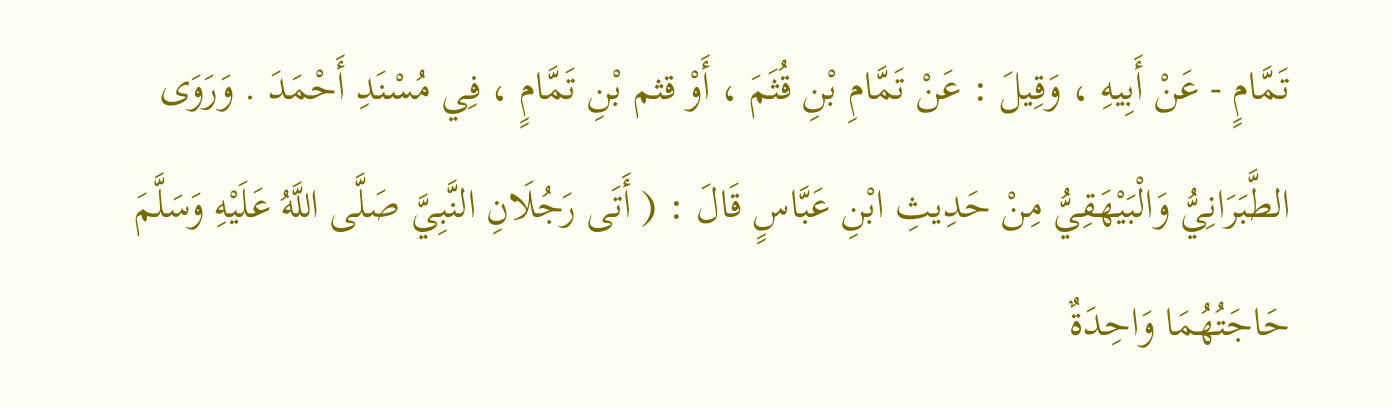تَمَّامٍ - عَنْ أَبِيهِ ، وَقِيلَ : عَنْ تَمَّامِ بْنِ قُثَمَ ، أَوْ قثم بْنِ تَمَّامٍ ، فِي مُسْنَدِ أَحْمَدَ . وَرَوَى الطَّبَرَانِيُّ وَالْبَيْهَقِيُّ مِنْ حَدِيثِ ابْنِ عَبَّاسٍ قَالَ : ( أَتَى رَجُلَانِ النَّبِيَّ صَلَّى اللَّهُ عَلَيْهِ وَسَلَّمَ حَاجَتُهُمَا وَاحِدَةٌ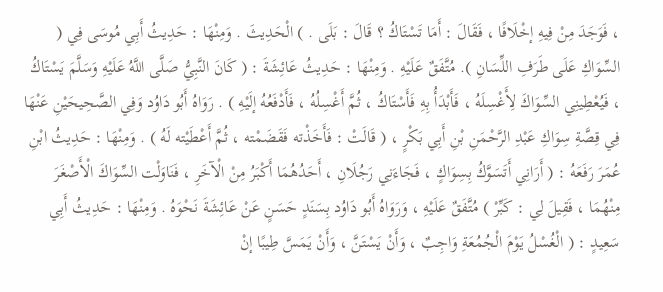، فَوَجَدَ مِنْ فِيهِ إخْلَافًا ، فَقَالَ : أَمَا تَسْتَاكُ ؟ قَالَ : بَلَى . ) الْحَدِيثَ . وَمِنْهَا : حَدِيثُ أَبِي مُوسَى فِي ( السِّوَاكِ عَلَى طَرَفِ اللِّسَانِ ). مُتَّفَقٌ عَلَيْهِ . وَمِنْهَا : حَدِيثُ عَائِشَةَ : ( كَانَ النَّبِيُّ صَلَّى اللَّهُ عَلَيْهِ وَسَلَّمَ يَسْتَاكُ ، فَيُعْطِينِي السِّوَاكَ لِأَغْسِلَهُ ، فَأَبْدَأُ بِهِ فَأَسْتَاكُ ، ثُمَّ أَغْسِلُهُ ، فَأَدْفَعُهُ إلَيْهِ ) . رَوَاهُ أَبُو دَاوُد وَفِي الصَّحِيحَيْنِ عَنْهَا فِي قِصَّةِ سِوَاكِ عَبْدِ الرَّحْمَنِ بْنِ أَبِي بَكْرٍ ، ( قَالَتْ : فَأَخَذْته فَقَضَمْته ، ثُمَّ أَعْطَيْته لَهُ ) . وَمِنْهَا : حَدِيثُ ابْنِ عُمَرَ رَفَعَهُ : ( أَرَانِي أَتَسَوَّكُ بِسِوَاكٍ ، فَجَاءَنِي رَجُلَانِ ، أَحَدُهُمَا أَكْبَرُ مِنْ الْآخَرِ ، فَنَاوَلْت السِّوَاكَ الْأَصْغَرَ مِنْهُمَا ، فَقِيلَ لِي : كَبِّرْ ) مُتَّفَقٌ عَلَيْهِ ، وَرَوَاهُ أَبُو دَاوُد بِسَنَدٍ حَسَنٍ عَنْ عَائِشَةَ نَحْوَهُ . وَمِنْهَا : حَدِيثُ أَبِي سَعِيدٍ : ( الْغُسْلُ يَوْمَ الْجُمُعَةِ وَاجِبٌ ، وَأَنْ يَسْتَنَّ ، وَأَنْ يَمَسَّ طِيبًا إنْ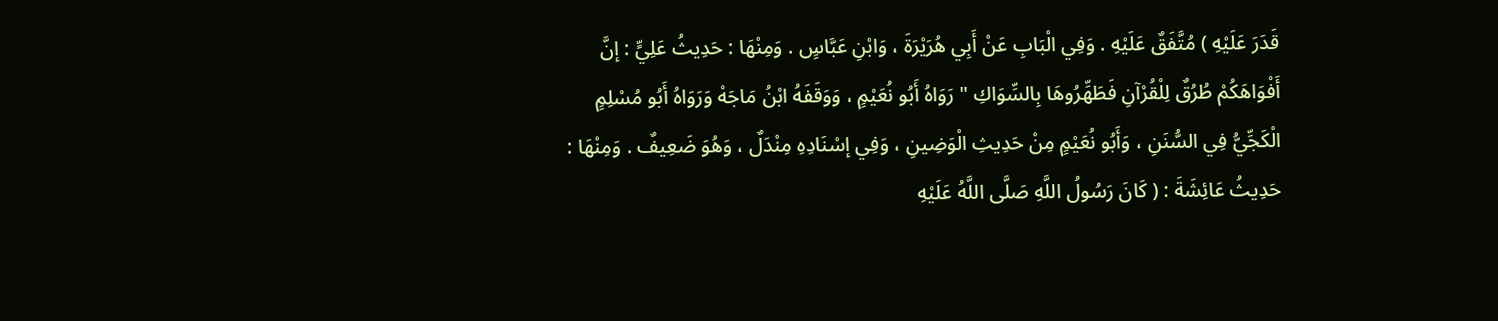قَدَرَ عَلَيْهِ ) مُتَّفَقٌ عَلَيْهِ . وَفِي الْبَابِ عَنْ أَبِي هُرَيْرَةَ ، وَابْنِ عَبَّاسٍ . وَمِنْهَا : حَدِيثُ عَلِيٍّ : إنَّ أَفْوَاهَكُمْ طُرُقٌ لِلْقُرْآنِ فَطَهِّرُوهَا بِالسِّوَاكِ " رَوَاهُ أَبُو نُعَيْمٍ ، وَوَقَفَهُ ابْنُ مَاجَهْ وَرَوَاهُ أَبُو مُسْلِمٍ الْكَجِّيُّ فِي السُّنَنِ ، وَأَبُو نُعَيْمٍ مِنْ حَدِيثِ الْوَضِينِ ، وَفِي إسْنَادِهِ مِنْدَلٌ ، وَهُوَ ضَعِيفٌ . وَمِنْهَا : حَدِيثُ عَائِشَةَ : ( كَانَ رَسُولُ اللَّهِ صَلَّى اللَّهُ عَلَيْهِ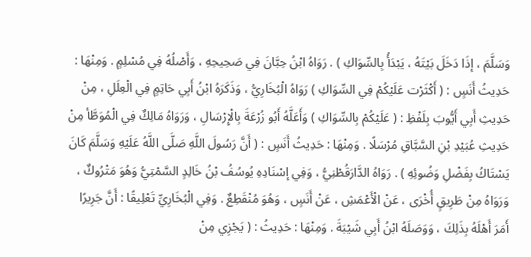وَسَلَّمَ ، إذَا دَخَلَ بَيْتَهُ ، يَبْدَأُ بِالسِّوَاكِ ) . رَوَاهُ ابْنُ حِبَّانَ فِي صَحِيحِهِ ، وَأَصْلُهُ فِي مُسْلِمٍ . وَمِنْهَا : حَدِيثُ أَنَسٍ : ( أَكْثَرْت عَلَيْكُمْ فِي السِّوَاكِ ) رَوَاهُ الْبُخَارِيُّ ، وَذَكَرَهُ ابْنُ أَبِي حَاتِمٍ فِي الْعِلَلِ ، مِنْ حَدِيثِ أَبِي أَيُّوبَ بِلَفْظِ : ( عَلَيْكُمْ بِالسِّوَاكِ ) وَأَعَلَّهُ أَبُو زُرْعَةَ بِالْإِرْسَالِ ، وَرَوَاهُ مَالِكٌ فِي الْمُوَطَّأ مِنْ حَدِيثِ عُبَيْدِ بْنِ السَّبَّاقِ مُرْسَلًا . وَمِنْهَا : حَدِيثُ أَنَسٍ : ( أَنَّ رَسُولَ اللَّهِ صَلَّى اللَّهُ عَلَيْهِ وَسَلَّمَ كَانَ يَسْتَاكُ بِفَضْلِ وَضُوئِهِ ) . رَوَاهُ الدَّارَقُطْنِيُّ ، وَفِي إسْنَادِهِ يُوسُفُ بْنُ خَالِدٍ السَّمْتِيُّ وَهُوَ مَتْرُوكٌ ، وَرَوَاهُ مِنْ طَرِيقٍ أُخْرَى ، عَنْ الْأَعْمَشِ ، عَنْ أَنَسٍ ، وَهُوَ مُنْقَطِعٌ . وَفِي الْبُخَارِيِّ تَعْلِيقًا : أَنَّ جَرِيرًا أَمَرَ أَهْلَهُ بِذَلِكَ ، وَوَصَلَهُ ابْنُ أَبِي شَيْبَةَ . وَمِنْهَا : حَدِيثُ : ( يَجْزِي مِنْ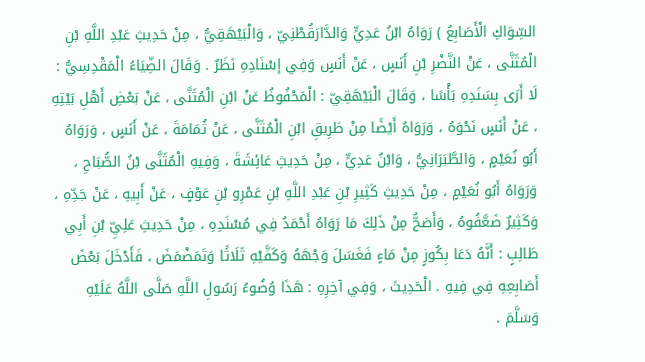السِّوَاكِ الْأَصَابِعُ ) رَوَاهُ ابْنُ عَدِيٍّ وَالدَّارَقُطْنِيّ ، وَالْبَيْهَقِيُّ ، مِنْ حَدِيثِ عَبْدِ اللَّهِ بْنِ الْمُثَنَّى ، عَنْ النَّضْرِ بْنِ أَنَسٍ ، عَنْ أَنَسٍ وَفِي إسْنَادِهِ نَظَرٌ . وَقَالَ الضِّيَاءُ الْمَقْدِسِيُّ : لَا أَرَى بِسَنَدِهِ بَأْسًا ، وَقَالَ الْبَيْهَقِيّ : الْمَحْفُوظُ عَنْ ابْنِ الْمُثَنَّى ، عَنْ بَعْضِ أَهْلِ بَيْتِهِ ، عَنْ أَنَسٍ نَحْوَهُ ، وَرَوَاهُ أَيْضًا مِنْ طَرِيقِ ابْنِ الْمُثَنَّى ، عَنْ ثُمَامَةَ ، عَنْ أَنَسٍ ، وَرَوَاهُ أَبُو نُعَيْمٍ ، وَالطَّبَرَانِيُّ ، وَابْنُ عَدِيٍّ ، مِنْ حَدِيثِ عَائِشَةَ ، وَفِيهِ الْمُثَنَّى بْنُ الصُّبَاحِ ، وَرَوَاهُ أَبُو نُعَيْمٍ ، مِنْ حَدِيثِ كَثِيرِ بْنِ عَبْدِ اللَّهِ بْنِ عَمْرِو بْنِ عَوْفٍ ، عَنْ أَبِيهِ ، عَنْ جَدِّهِ ، وَكَثِيرٌ ضَعَّفُوهُ ، وَأَصَحُّ مِنْ ذَلِكَ مَا رَوَاهُ أَحْمَدُ فِي مُسْنَدِهِ ، مِنْ حَدِيثِ عَلِيِّ بْنِ أَبِي طَالِبٍ : أَنَّهُ دَعَا بِكُوزٍ مِنْ مَاءٍ فَغَسَلَ وَجْهَهُ وَكَفَّيْهِ ثَلَاثًا وَتَمَضْمَضَ ، فَأَدْخَلَ بَعْضَ أَصَابِعِهِ فِي فِيهِ . الْحَدِيثَ ، وَفِي آخِرِهِ : هَذَا وُضُوءُ رَسُولِ اللَّهِ صَلَّى اللَّهُ عَلَيْهِ وَسَلَّمَ .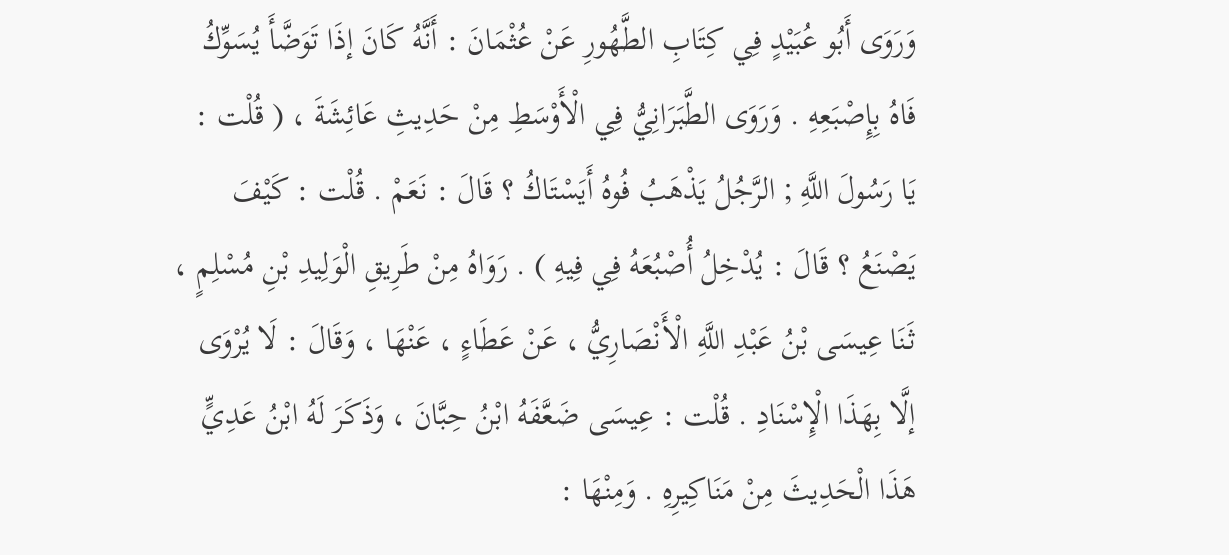وَرَوَى أَبُو عُبَيْدٍ فِي كِتَابِ الطَّهُورِ عَنْ عُثْمَانَ : أَنَّهُ كَانَ إذَا تَوَضَّأَ يُسَوِّكُ فَاهُ بِإِصْبَعِهِ . وَرَوَى الطَّبَرَانِيُّ فِي الْأَوْسَطِ مِنْ حَدِيثِ عَائِشَةَ ، ( قُلْت : يَا رَسُولَ اللَّهِ ; الرَّجُلُ يَذْهَبُ فُوهُ أَيَسْتَاكُ ؟ قَالَ : نَعَمْ . قُلْت : كَيْفَ يَصْنَعُ ؟ قَالَ : يُدْخِلُ أُصْبُعَهُ فِي فِيهِ ) . رَوَاهُ مِنْ طَرِيقِ الْوَلِيدِ بْنِ مُسْلِمٍ ، ثَنَا عِيسَى بْنُ عَبْدِ اللَّهِ الْأَنْصَارِيُّ ، عَنْ عَطَاءٍ ، عَنْهَا ، وَقَالَ : لَا يُرْوَى إلَّا بِهَذَا الْإِسْنَادِ . قُلْت : عِيسَى ضَعَّفَهُ ابْنُ حِبَّانَ ، وَذَكَرَ لَهُ ابْنُ عَدِيٍّ هَذَا الْحَدِيثَ مِنْ مَنَاكِيرِهِ . وَمِنْهَا :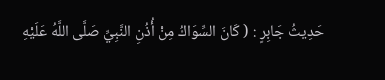حَدِيثُ جَابِرٍ : ( كَانَ السِّوَاكُ مِنْ أُذُنِ النَّبِيِّ صَلَّى اللَّهُ عَلَيْهِ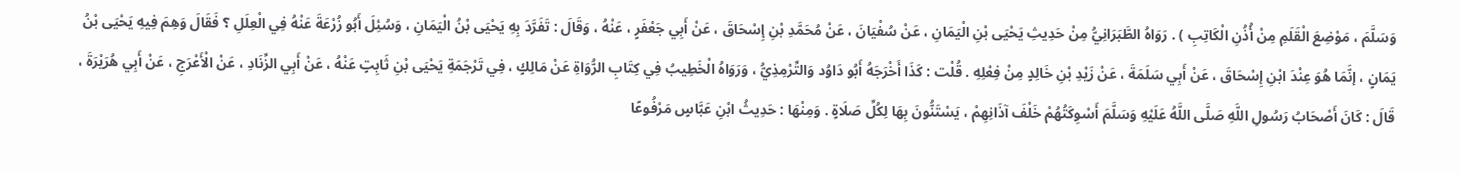وَسَلَّمَ ، مَوْضِعَ الْقَلَمِ مِنْ أُذُنِ الْكَاتِبِ ) . رَوَاهُ الطَّبَرَانِيُّ مِنْ حَدِيثِ يَحْيَى بْنِ الْيَمَانِ ، عَنْ سُفْيَانَ ، عَنْ مُحَمَّدِ بْنِ إِسْحَاقَ ، عَنْ أَبِي جَعْفَرٍ ، عَنْهُ ، وَقَالَ : تَفَرَّدَ بِهِ يَحْيَى بْنُ الْيَمَانِ ، وَسُئِلَ أَبُو زُرْعَةَ عَنْهُ فِي الْعِلَلِ ؟ فَقَالَ وَهِمَ فِيهِ يَحْيَى بْنُ يَمَانٍ ، إنَّمَا هُوَ عِنْدَ ابْنِ إِسْحَاقَ ، عَنْ أَبِي سَلَمَةَ ، عَنْ زَيْدِ بْنِ خَالِدٍ مِنْ فِعْلِهِ . قُلْت : كَذَا أَخْرَجَهُ أَبُو دَاوُد وَالتِّرْمِذِيُّ ، وَرَوَاهُ الْخَطِيبُ فِي كِتَابِ الرُّوَاةِ عَنْ مَالِكٍ ، فِي تَرْجَمَةِ يَحْيَى بْنِ ثَابِتٍ عَنْهُ ، عَنْ أَبِي الزِّنَادِ ، عَنْ الْأَعْرَجِ ، عَنْ أَبِي هُرَيْرَةَ ، قَالَ : كَانَ أَصْحَابُ رَسُولِ اللَّهِ صَلَّى اللَّهُ عَلَيْهِ وَسَلَّمَ أَسْوِكَتُهُمْ خَلْفَ آذَانِهِمْ ، يَسْتَنُّونَ بِهَا لِكُلِّ صَلَاةٍ . وَمِنْهَا : حَدِيثُ ابْنِ عَبَّاسٍ مَرْفُوعًا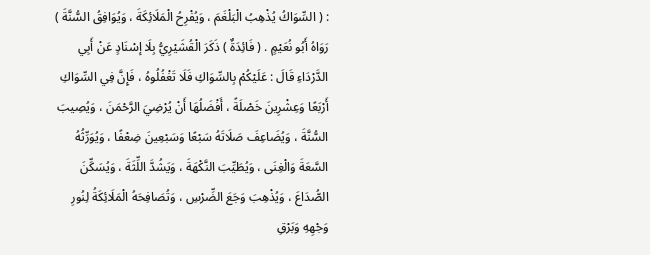: ( السِّوَاكُ يُذْهِبُ الْبَلْغَمَ ، وَيُفْرِحُ الْمَلَائِكَةَ ، وَيُوَافِقُ السُّنَّةَ ) رَوَاهُ أَبُو نُعَيْمٍ . ( فَائِدَةٌ ) ذَكَرَ الْقُشَيْرِيُّ بِلَا إسْنَادٍ عَنْ أَبِي الدَّرْدَاءِ قَالَ : عَلَيْكُمْ بِالسِّوَاكِ فَلَا تَغْفُلُوهُ ، فَإِنَّ فِي السِّوَاكِ أَرْبَعًا وَعِشْرِينَ خَصْلَةً ، أَفْضَلُهَا أَنْ يُرْضِيَ الرَّحْمَنَ ، وَيُصِيبَ السُّنَّةَ ، وَيُضَاعِفَ صَلَاتَهُ سَبْعًا وَسَبْعِينَ ضِعْفًا ، وَيُوَرِّثُهُ السَّعَةَ وَالْغِنَى ، وَيُطَيِّبَ النَّكْهَةَ ، وَيَشُدَّ اللِّثَةَ ، وَيُسَكِّنَ الصُّدَاعَ ، وَيُذْهِبَ وَجَعَ الضِّرْسِ ، وَتُصَافِحَهُ الْمَلَائِكَةُ لِنُورِ وَجْهِهِ وَبَرْقِ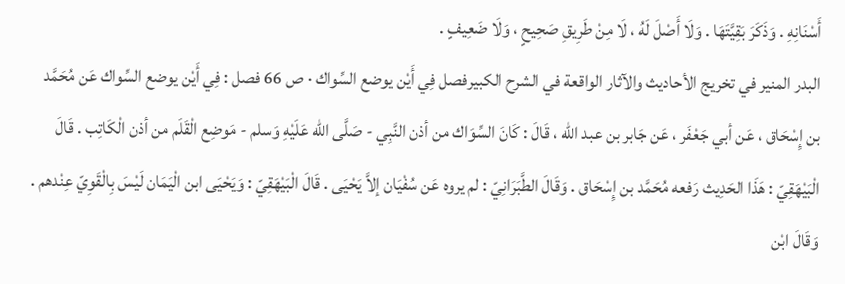أَسْنَانِهِ . وَذَكَرَ بَقِيَّتَهَا . وَلَا أَصْلَ لَهُ ، لَا مِنْ طَرِيقِ صَحِيحٍ ، وَلَا ضَعِيفٍ .
البدر المنير في تخريج الأحاديث والآثار الواقعة في الشرح الكبيرفصل فِي أَيْن يوضع السِّواك · ص 66 فصل : فِي أَيْن يوضع السِّواك عَن مُحَمَّد بن إِسْحَاق ، عَن أبي جَعْفَر ، عَن جَابر بن عبد الله ، قَالَ : كَانَ السِّوَاك من أذن النَّبِي - صَلَّى الله عَلَيْهِ وَسلم - مَوضِع الْقَلَم من أذن الْكَاتِب . قَالَ الْبَيْهَقِيّ : هَذَا الحَدِيث رَفعه مُحَمَّد بن إِسْحَاق . وَقَالَ الطَّبَرَانِيّ : لم يروه عَن سُفْيَان إلاَّ يَحْيَى . قَالَ الْبَيْهَقِيّ : وَيَحْيَى ابن الْيَمَان لَيْسَ بِالْقَوِيّ عِنْدهم . وَقَالَ ابْن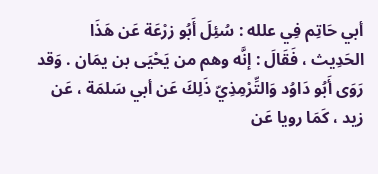أبي حَاتِم فِي علله : سُئِلَ أَبُو زرْعَة عَن هَذَا الحَدِيث ، فَقَالَ : إنَّه وهم من يَحْيَى بن يمَان . وَقد رَوَى أَبُو دَاوُد وَالتِّرْمِذِيّ ذَلِكَ عَن أبي سَلمَة ، عَن زيد ، كَمَا رويا عَن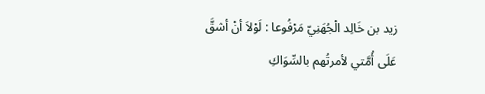زيد بن خَالِد الْجُهَنِيّ مَرْفُوعا : لَوْلاَ أنْ أشقَّ عَلَى أُمَّتي لأمرتُهم بالسِّوَاكِ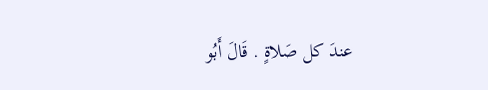عندَ كل صَلاةٍ . قَالَ أَبُو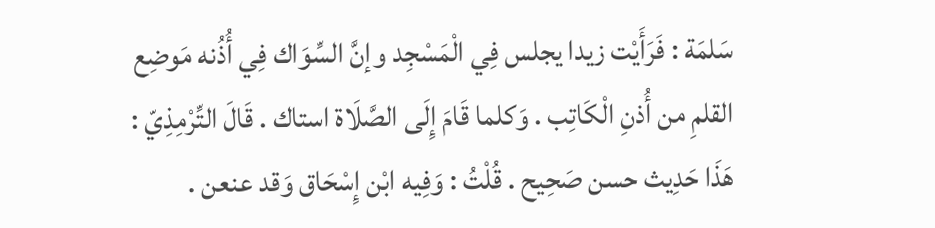سَلمَة : فَرَأَيْت زيدا يجلس فِي الْمَسْجِد وإنَّ السِّوَاك فِي أُذُنه مَوضِع القلمِ من أُذنِ الْكَاتِب . وَكلما قَامَ إِلَى الصَّلَاة استاك . قَالَ التِّرْمِذِيّ : هَذَا حَدِيث حسن صَحِيح . قُلْتُ : وَفِيه ابْن إِسْحَاق وَقد عنعن .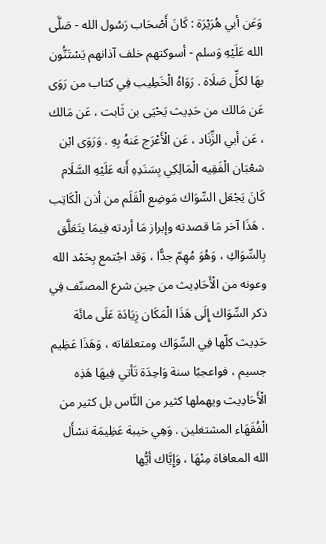وَعَن أبي هُرَيْرَة : كَانَ أَصْحَاب رَسُول الله - صَلَّى الله عَلَيْهِ وَسلم - أسوكتهم خلف آذانهم يَسْتَنُّون بهَا لكلِّ صَلَاة . رَوَاهُ الْخَطِيب فِي كتاب من رَوَى عَن مَالك من حَدِيث يَحْيَى بن ثَابت ، عَن مَالك ، عَن أبي الزِّنَاد ، عَن الْأَعْرَج عَنهُ بِهِ . وَرَوَى ابْن شعْبَان الْفَقِيه الْمَالِكِي بِسَنَدِهِ أَنه عَلَيْهِ السَّلَام كَانَ يَجْعَل السِّوَاك مَوضِع الْقَلَم من أذن الْكَاتِب . هَذَا آخر مَا قصدته وإبراز مَا أردته فِيمَا يتَعَلَّق بِالسِّوَاكِ ، وَهُوَ مُهِمّ جدًّا ، وَقد اجْتمع بِحَمْد الله وعونه من الْأَحَادِيث من حِين شرع المصنّف فِي ذكر السِّوَاك إِلَى هَذَا الْمَكَان زِيَادَة عَلَى مائَة حَدِيث كلّها فِي السِّوَاك ومتعلقاته ، وَهَذَا عَظِيم جسيم ، فواعجبًا سنة وَاحِدَة تَأتي فِيهَا هَذِه الْأَحَادِيث ويهملها كثير من النَّاس بل كثير من الْفُقَهَاء المشتغلين . وَهِي خيبة عَظِيمَة نسْأَل الله المعافاة مِنْهَا ، وَإِيَّاك أيُّها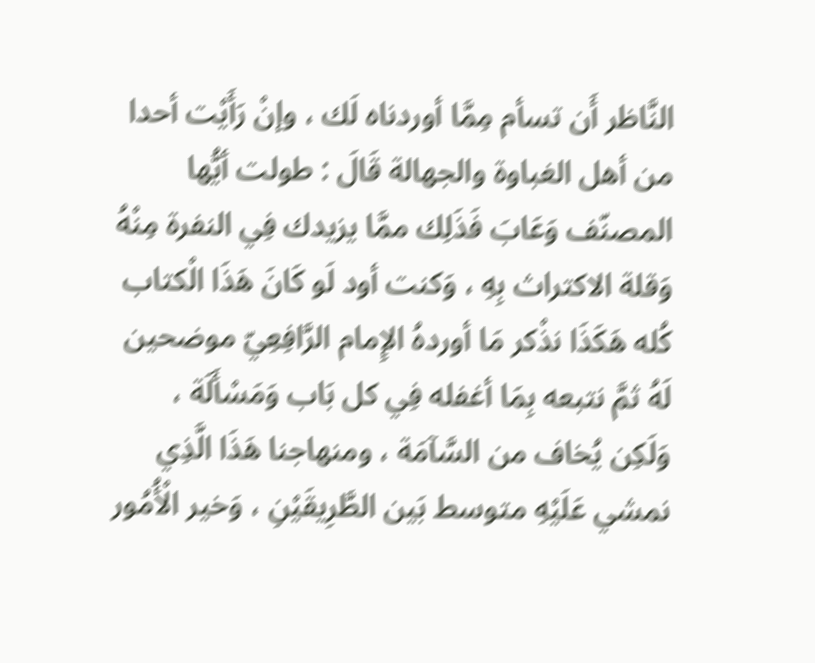النَّاظر أَن تسأم مِمَّا أوردناه لَك ، وإنْ رَأَيْت أحدا من أهل الغباوة والجهالة قَالَ : طولت أيُّها المصنّف وَعَابَ فَذَلِك ممَّا يزيدك فِي النفرة مِنْهُ وَقلة الاكتراث بِهِ ، وَكنت أود لَو كَانَ هَذَا الْكتاب كُله هَكَذَا نذْكر مَا أوردهُ الإِمام الرَّافِعِيّ موضحين لَهُ ثمَّ نتبعه بِمَا أغفله فِي كل بَاب وَمَسْأَلَة ، وَلَكِن يُخاف من السَّآمَة ، ومنهاجنا هَذَا الَّذِي نمشي عَلَيْهِ متوسط بَين الطَّرِيقَيْنِ ، وَخير الْأُمُور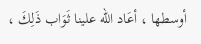أوسطها ، أعَاد الله علينا ثَوَاب ذَلِكَ ،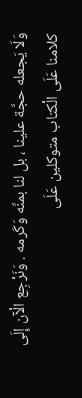وَلَا يَجعله حجَّة علينا ، بل لنا بمنِّه وَكَرمه . وَنَرْجِع الْآن إِلَى كلامنا عَلَى الْكتاب متوكلين عَلَى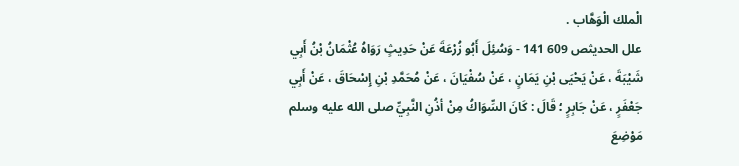الْملك الْوَهَّاب .
علل الحديثص 609 141 - وَسُئِلَ أَبُو زُرْعَةَ عَنْ حَدِيثٍ رَوَاهُ عُثْمَانُ بْنُ أَبِي شَيْبَةَ ، عَنْ يَحْيَى بْنِ يَمَانٍ ، عَنْ سُفْيَانَ ، عَنْ مُحَمَّدِ بْنِ إِسْحَاقَ ، عَنْ أَبِي جَعْفَرٍ ، عَنْ جَابِرٍ ؛ قَالَ : كَانَ السِّوَاكُ مِنْ أذُنِ النَّبِيِّ صلى الله عليه وسلم مَوْضِعَ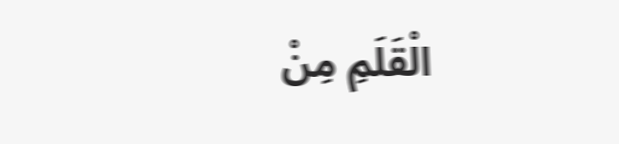الْقَلَمِ مِنْ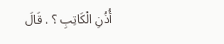أُذُنِ الْكَاتِبِ ؟ . قَالَ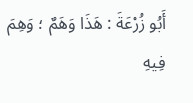أَبُو زُرْعَةَ : هَذَا وَهَمٌ ؛ وَهِمَ فِيهِ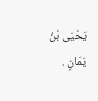يَحْيَى بْنُ يَمَانٍ .